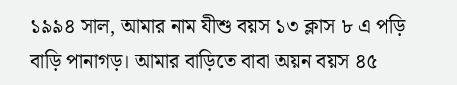১৯৯৪ সাল, আমার নাম যীশু বয়স ১৩ ক্লাস ৮ এ পড়ি বাড়ি পানাগড়। আমার বাড়িতে বাবা অয়ন বয়স ৪৫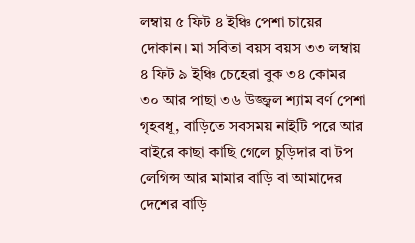লম্বায় ৫ ফিট ৪ ইঞ্চি পেশা চায়ের দোকান। মা সবিতা বয়স বয়স ৩৩ লম্বায় ৪ ফিট ৯ ইঞ্চি চেহেরা বুক ৩৪ কোমর ৩০ আর পাছা ৩৬ উজ্জ্বল শ্যাম বর্ণ পেশা গৃহবধূ, বাড়িতে সবসময় নাইটি পরে আর বাইরে কাছা কাছি গেলে চুড়িদার বা টপ লেগিন্স আর মামার বাড়ি বা আমাদের দেশের বাড়ি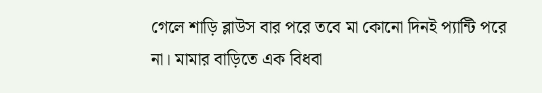গেলে শাড়ি ব্লাউস বার পরে তবে মা কোনো দিনই প্যান্টি পরে না। মামার বাড়িতে এক বিধবা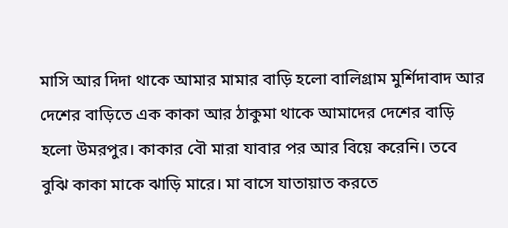মাসি আর দিদা থাকে আমার মামার বাড়ি হলো বালিগ্রাম মুর্শিদাবাদ আর দেশের বাড়িতে এক কাকা আর ঠাকুমা থাকে আমাদের দেশের বাড়ি হলো উমরপুর। কাকার বৌ মারা যাবার পর আর বিয়ে করেনি। তবে বুঝি কাকা মাকে ঝাড়ি মারে। মা বাসে যাতায়াত করতে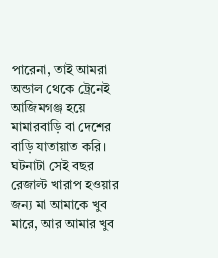পারেনা, তাই আমরা অন্ডাল থেকে ট্রেনেই আজিমগঞ্জ হয়ে মামারবাড়ি বা দেশের বাড়ি যাতায়াত করি।
ঘটনাটা সেই বছর রেজাল্ট খারাপ হওয়ার জন্য মা আমাকে খুব মারে, আর আমার খুব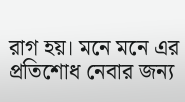রাগ হয়। মনে মনে এর প্রতিশোধ নেবার জন্য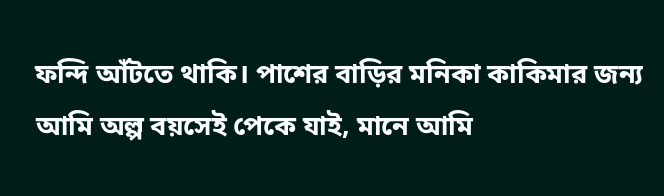ফন্দি আঁটতে থাকি। পাশের বাড়ির মনিকা কাকিমার জন্য আমি অল্প বয়সেই পেকে যাই, মানে আমি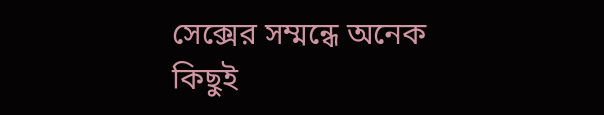সেক্সের সম্মন্ধে অনেক কিছুই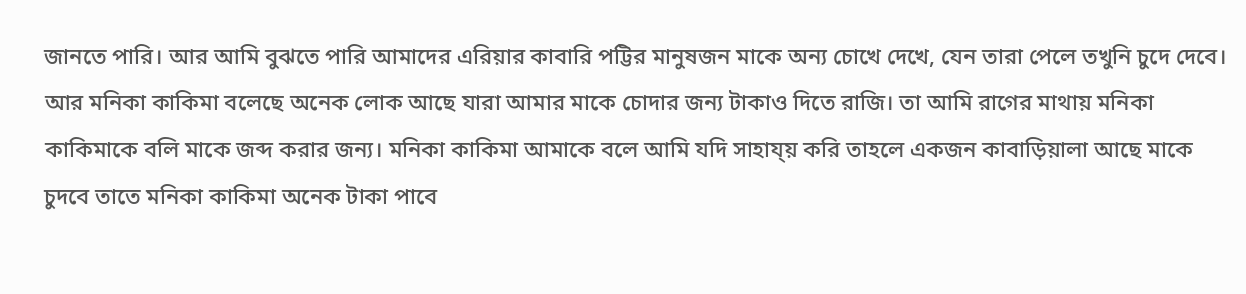জানতে পারি। আর আমি বুঝতে পারি আমাদের এরিয়ার কাবারি পট্টির মানুষজন মাকে অন্য চোখে দেখে, যেন তারা পেলে তখুনি চুদে দেবে। আর মনিকা কাকিমা বলেছে অনেক লোক আছে যারা আমার মাকে চোদার জন্য টাকাও দিতে রাজি। তা আমি রাগের মাথায় মনিকা কাকিমাকে বলি মাকে জব্দ করার জন্য। মনিকা কাকিমা আমাকে বলে আমি যদি সাহায্য় করি তাহলে একজন কাবাড়িয়ালা আছে মাকে চুদবে তাতে মনিকা কাকিমা অনেক টাকা পাবে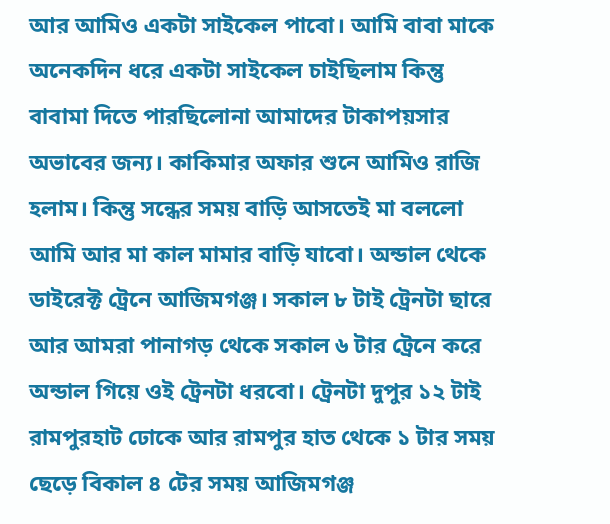আর আমিও একটা সাইকেল পাবো। আমি বাবা মাকে অনেকদিন ধরে একটা সাইকেল চাইছিলাম কিন্তু বাবামা দিতে পারছিলোনা আমাদের টাকাপয়সার অভাবের জন্য। কাকিমার অফার শুনে আমিও রাজি হলাম। কিন্তু সন্ধের সময় বাড়ি আসতেই মা বললো আমি আর মা কাল মামার বাড়ি যাবো। অন্ডাল থেকে ডাইরেক্ট ট্রেনে আজিমগঞ্জ। সকাল ৮ টাই ট্রেনটা ছারে আর আমরা পানাগড় থেকে সকাল ৬ টার ট্রেনে করে অন্ডাল গিয়ে ওই ট্রেনটা ধরবো। ট্রেনটা দুপুর ১২ টাই রামপুরহাট ঢোকে আর রামপুর হাত থেকে ১ টার সময় ছেড়ে বিকাল ৪ টের সময় আজিমগঞ্জ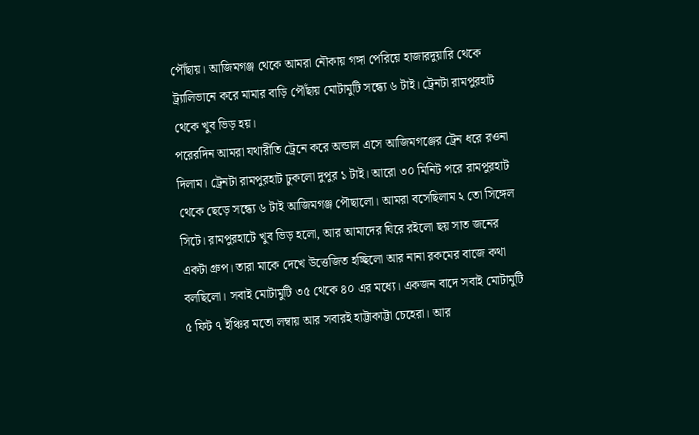পৌঁছায়। আজিমগঞ্জ থেকে আমরা নৌকায় গঙ্গা পেরিয়ে হাজারদুয়ারি থেকে ট্র্যালিভানে করে মামার বাড়ি পৌঁছায় মোটামুটি সন্ধ্যে ৬ টাই। ট্রেনটা রামপুরহাট থেকে খুব ভিড় হয়।
পরেরদিন আমরা যথারীতি ট্রেনে করে অন্ডাল এসে আজিমগঞ্জের ট্রেন ধরে রওনা দিলাম। ট্রেনটা রামপুরহাট ঢুকলো দুপুর ১ টাই। আরো ৩০ মিনিট পরে রামপুরহাট থেকে ছেড়ে সন্ধ্যে ৬ টাই আজিমগঞ্জ পৌছালো। আমরা বসেছিলাম ২ তো সিঙ্গেল সিটে। রামপুরহাটে খুব ভিড় হলো, আর আমাদের ঘিরে রইলো ছয় সাত জনের একটা গ্রুপ। তারা মাকে দেখে উত্তেজিত হচ্ছিলো আর নানা রকমের বাজে কথা বলছিলো। সবাই মোটামুটি ৩৫ থেকে ৪০ এর মধ্যে। একজন বাদে সবাই মোটামুটি ৫ ফিট ৭ ইঞ্চির মতো লম্বায় আর সবারই হাট্টাকাট্টা চেহেরা। আর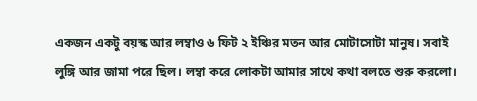একজন একটু বয়স্ক আর লম্বাও ৬ ফিট ২ ইঞ্চির মতন আর মোটাসোটা মানুষ। সবাই লুঙ্গি আর জামা পরে ছিল। লম্বা করে লোকটা আমার সাথে কথা বলতে শুরু করলো।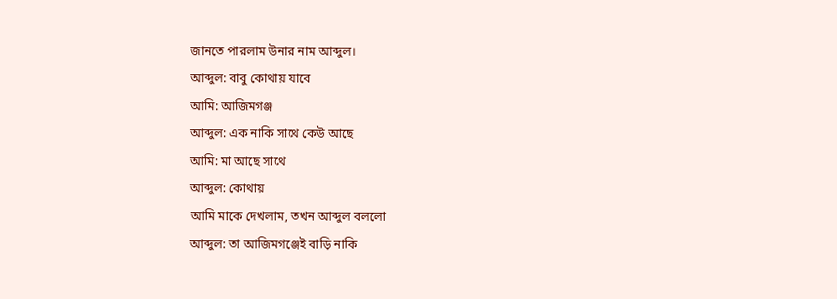জানতে পারলাম উনার নাম আব্দুল।
আব্দুল: বাবু কোথায় যাবে
আমি: আজিমগঞ্জ
আব্দুল: এক নাকি সাথে কেউ আছে
আমি: মা আছে সাথে
আব্দুল: কোথায়
আমি মাকে দেখলাম, তখন আব্দুল বললো
আব্দুল: তা আজিমগঞ্জেই বাড়ি নাকি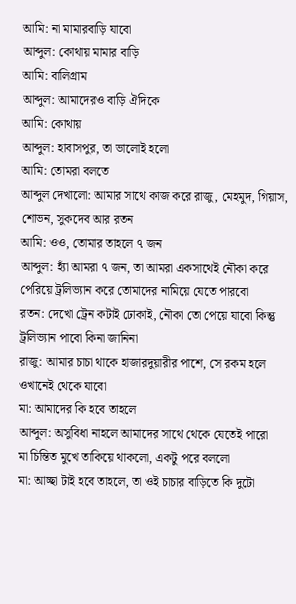আমি: না মামারবাড়ি যাবো
আব্দুল: কোথায় মামার বাড়ি
আমি: বালিগ্রাম
আব্দুল: আমাদেরও বাড়ি ঐদিকে
আমি: কোথায়
আব্দুল: হাবাসপুর, তা ভালোই হলো
আমি: তোমরা বলতে
আব্দুল দেখালো: আমার সাথে কাজ করে রাজু, মেহমুদ, গিয়াস, শোভন, সুকদেব আর রতন
আমি: ওও, তোমার তাহলে ৭ জন
আব্দুল: হ্যাঁ আমরা ৭ জন, তা আমরা একসাথেই নৌকা করে পেরিয়ে ট্রলিভ্যান করে তোমাদের নামিয়ে যেতে পারবো
রতন: দেখো ট্রেন কটাই ঢোকাই, নৌকা তো পেয়ে যাবো কিন্তু ট্রলিভ্যান পাবো কিনা জানিনা
রাজু: আমার চাচা থাকে হাজারদুয়ারীর পাশে, সে রকম হলে ওখানেই থেকে যাবো
মা: আমাদের কি হবে তাহলে
আব্দুল: অসুবিধা নাহলে আমাদের সাথে থেকে যেতেই পারো
মা চিন্তিত মুখে তাকিয়ে থাকলো, একটু পরে বললো
মা: আচ্ছা টাই হবে তাহলে, তা ওই চাচার বাড়িতে কি দুটো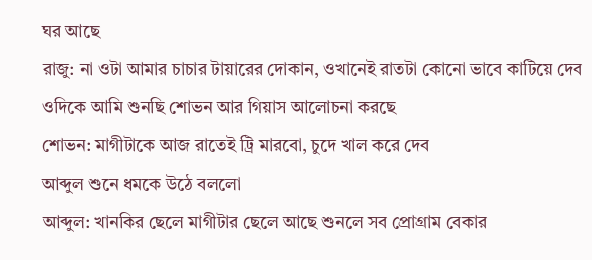ঘর আছে
রাজু: না ওটা আমার চাচার টায়ারের দোকান, ওখানেই রাতটা কোনো ভাবে কাটিয়ে দেব
ওদিকে আমি শুনছি শোভন আর গিয়াস আলোচনা করছে
শোভন: মাগীটাকে আজ রাতেই ট্রি মারবো, চুদে খাল করে দেব
আব্দুল শুনে ধমকে উঠে বললো
আব্দুল: খানকির ছেলে মাগীটার ছেলে আছে শুনলে সব প্রোগ্রাম বেকার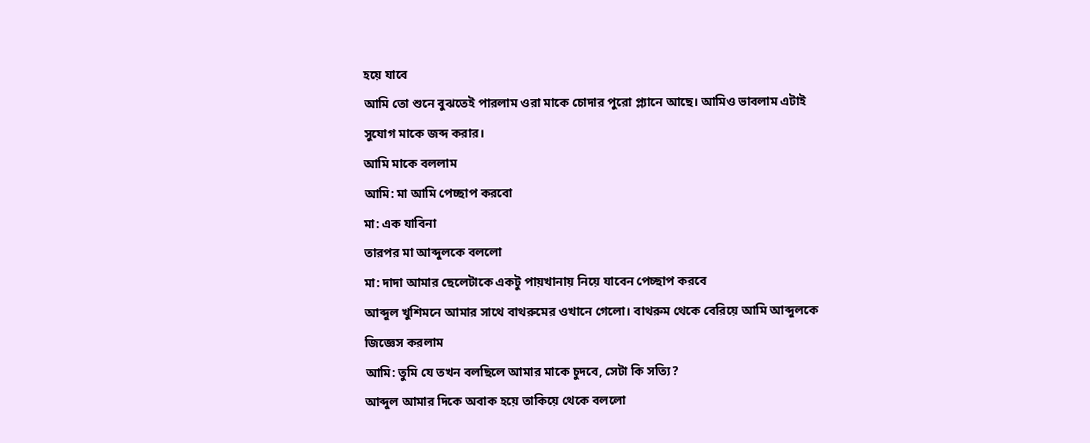হয়ে যাবে
আমি তো শুনে বুঝতেই পারলাম ওরা মাকে চোদার পুরো প্ল্যানে আছে। আমিও ভাবলাম এটাই সুযোগ মাকে জব্দ করার।
আমি মাকে বললাম
আমি: মা আমি পেচ্ছাপ করবো
মা: এক যাবিনা
তারপর মা আব্দুলকে বললো
মা: দাদা আমার ছেলেটাকে একটু পায়খানায় নিয়ে যাবেন পেচ্ছাপ করবে
আব্দুল খুশিমনে আমার সাথে বাথরুমের ওখানে গেলো। বাথরুম থেকে বেরিয়ে আমি আব্দুলকে জিজ্ঞেস করলাম
আমি: তুমি যে তখন বলছিলে আমার মাকে চুদবে, সেটা কি সত্যি?
আব্দুল আমার দিকে অবাক হয়ে তাকিয়ে থেকে বললো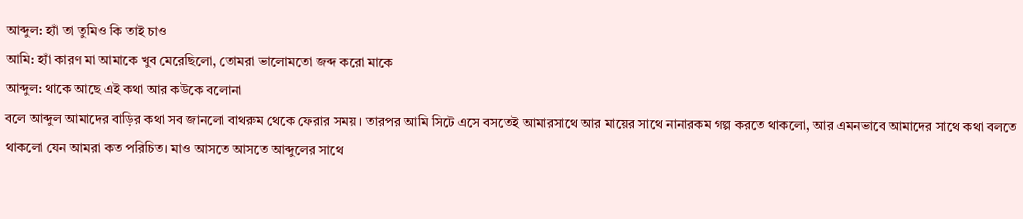আব্দুল: হ্যাঁ তা তুমিও কি তাই চাও
আমি: হ্যাঁ কারণ মা আমাকে খুব মেরেছিলো, তোমরা ভালোমতো জব্দ করো মাকে
আব্দুল: থাকে আছে এই কথা আর কউকে বলোনা
বলে আব্দুল আমাদের বাড়ির কথা সব জানলো বাথরুম থেকে ফেরার সময়। তারপর আমি সিটে এসে বসতেই আমারসাথে আর মায়ের সাথে নানারকম গল্প করতে থাকলো, আর এমনভাবে আমাদের সাথে কথা বলতে থাকলো যেন আমরা কত পরিচিত। মাও আসতে আসতে আব্দুলের সাথে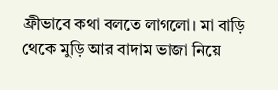ফ্রীভাবে কথা বলতে লাগলো। মা বাড়ি থেকে মুড়ি আর বাদাম ভাজা নিয়ে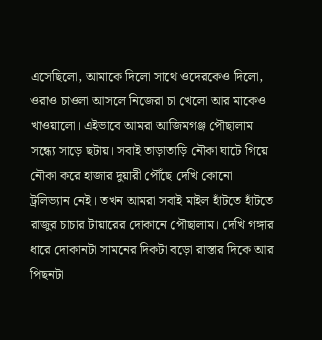এসেছিলো, আমাকে দিলো সাথে ওদেরকেও দিলো, ওরাও চাওলা আসলে নিজেরা চা খেলো আর মাকেও খাওয়ালো। এইভাবে আমরা আজিমগঞ্জ পৌছালাম সন্ধ্যে সাড়ে ছটায়। সবাই তাড়াতাড়ি নৌকা ঘাটে গিয়ে নৌকা করে হাজার দুয়ারী পৌঁছে দেখি কোনো ট্রলিভ্যান নেই। তখন আমরা সবাই মাইল হাঁটতে হাঁটতে রাজুর চাচার টায়ারের দোকানে পৌছালাম। দেখি গঙ্গার ধারে দোকানটা সামনের দিকটা বড়ো রাস্তার দিকে আর পিছনটা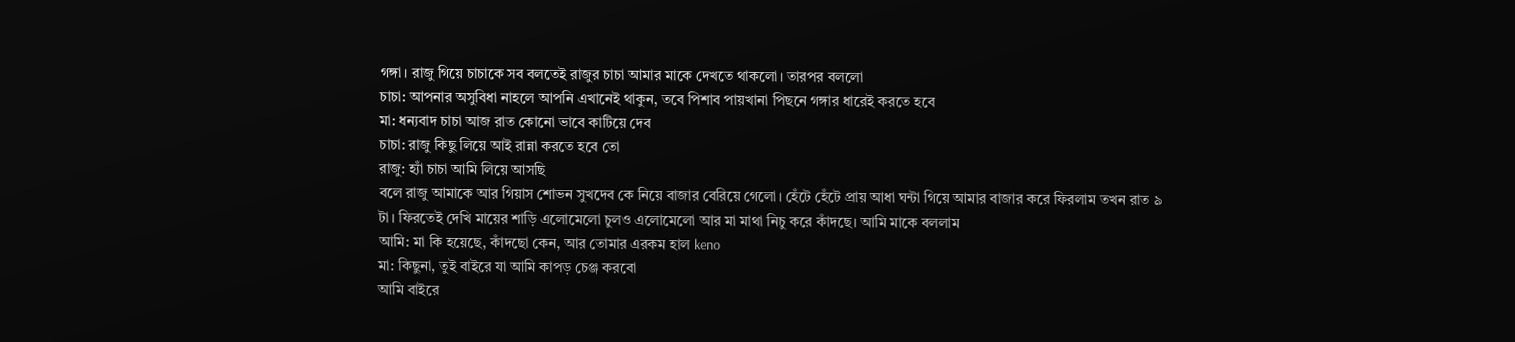গঙ্গা। রাজু গিয়ে চাচাকে সব বলতেই রাজুর চাচা আমার মাকে দেখতে থাকলো। তারপর বললো
চাচা: আপনার অসুবিধা নাহলে আপনি এখানেই থাকুন, তবে পিশাব পায়খানা পিছনে গঙ্গার ধারেই করতে হবে
মা: ধন্যবাদ চাচা আজ রাত কোনো ভাবে কাটিয়ে দেব
চাচা: রাজু কিছু লিয়ে আই রান্না করতে হবে তো
রাজু: হ্যাঁ চাচা আমি লিয়ে আসছি
বলে রাজু আমাকে আর গিয়াস শোভন সুখদেব কে নিয়ে বাজার বেরিয়ে গেলো। হেঁটে হেঁটে প্রায় আধা ঘন্টা গিয়ে আমার বাজার করে ফিরলাম তখন রাত ৯ টা। ফিরতেই দেখি মায়ের শাড়ি এলোমেলো চুলও এলোমেলো আর মা মাথা নিচু করে কাঁদছে। আমি মাকে বললাম
আমি: মা কি হয়েছে, কাঁদছো কেন, আর তোমার এরকম হাল keno
মা: কিছুনা, তুই বাইরে যা আমি কাপড় চেঞ্জ করবো
আমি বাইরে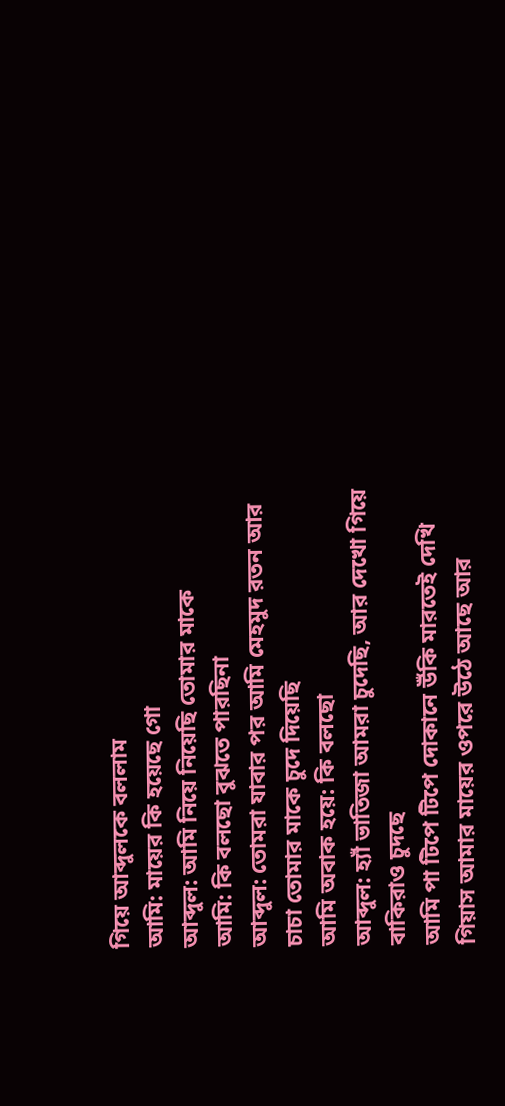গিয়ে আব্দুলকে বললাম
আমি: মায়ের কি হয়েছে গো
আব্দুল: আমি নিয়ে নিয়েছি তোমার মাকে
আমি: কি বলছো বুঝতে পারছিনা
আব্দুল: তোমরা যাবার পর আমি মেহমুদ রতন আর চাচা তোমার মাকে চুদে দিয়েছি
আমি অবাক হয়ে: কি বলছো
আব্দুল: হ্যাঁ ভাতিজা আমরা চুদেছি, আর দেখো গিয়ে বাকিরাও চুদছে
আমি পা টিপে টিপে দোকানে উঁকি মারতেই দেখি গিয়াস আমার মায়ের ওপরে উঠে আছে আর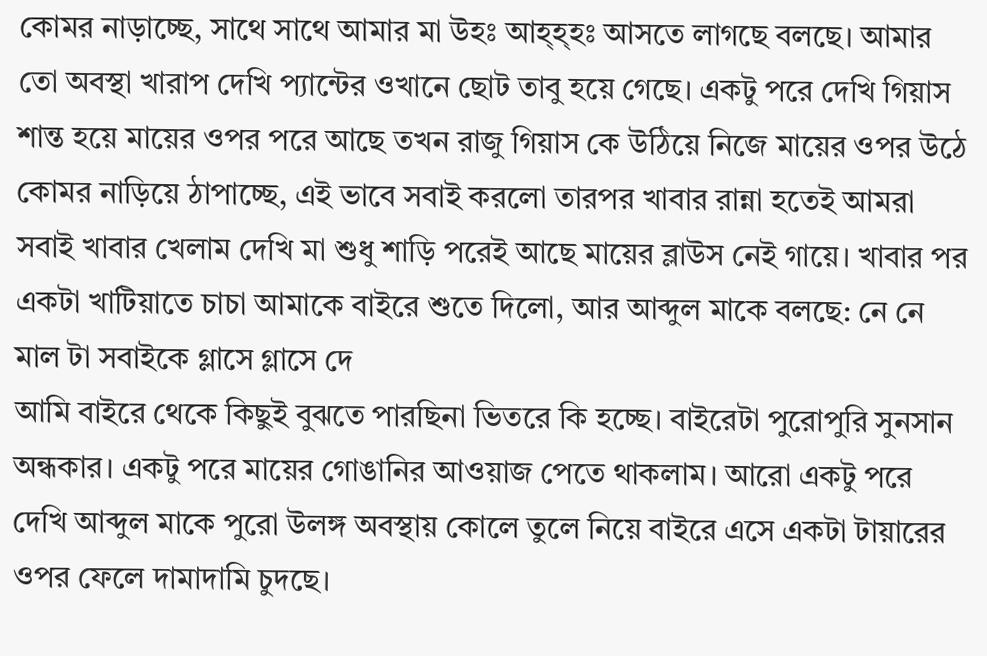কোমর নাড়াচ্ছে, সাথে সাথে আমার মা উহঃ আহ্হ্হঃ আসতে লাগছে বলছে। আমার তো অবস্থা খারাপ দেখি প্যান্টের ওখানে ছোট তাবু হয়ে গেছে। একটু পরে দেখি গিয়াস শান্ত হয়ে মায়ের ওপর পরে আছে তখন রাজু গিয়াস কে উঠিয়ে নিজে মায়ের ওপর উঠে কোমর নাড়িয়ে ঠাপাচ্ছে, এই ভাবে সবাই করলো তারপর খাবার রান্না হতেই আমরা সবাই খাবার খেলাম দেখি মা শুধু শাড়ি পরেই আছে মায়ের ব্লাউস নেই গায়ে। খাবার পর একটা খাটিয়াতে চাচা আমাকে বাইরে শুতে দিলো, আর আব্দুল মাকে বলছে: নে নে মাল টা সবাইকে গ্লাসে গ্লাসে দে
আমি বাইরে থেকে কিছুই বুঝতে পারছিনা ভিতরে কি হচ্ছে। বাইরেটা পুরোপুরি সুনসান অন্ধকার। একটু পরে মায়ের গোঙানির আওয়াজ পেতে থাকলাম। আরো একটু পরে দেখি আব্দুল মাকে পুরো উলঙ্গ অবস্থায় কোলে তুলে নিয়ে বাইরে এসে একটা টায়ারের ওপর ফেলে দামাদামি চুদছে।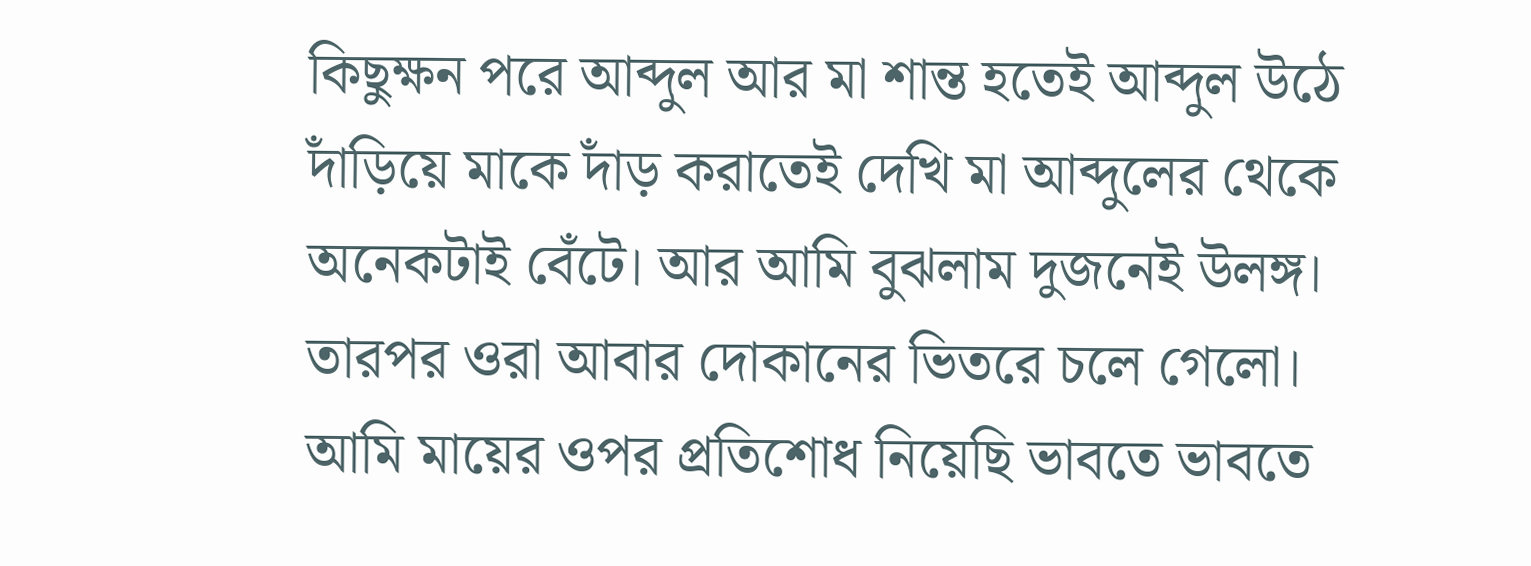কিছুক্ষন পরে আব্দুল আর মা শান্ত হতেই আব্দুল উঠে দাঁড়িয়ে মাকে দাঁড় করাতেই দেখি মা আব্দুলের থেকে অনেকটাই বেঁটে। আর আমি বুঝলাম দুজনেই উলঙ্গ। তারপর ওরা আবার দোকানের ভিতরে চলে গেলো।
আমি মায়ের ওপর প্রতিশোধ নিয়েছি ভাবতে ভাবতে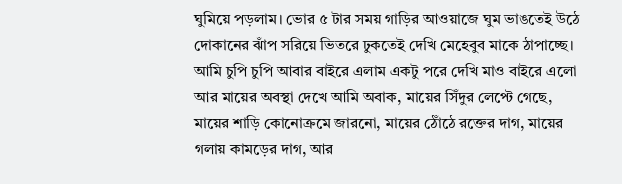ঘুমিয়ে পড়লাম। ভোর ৫ টার সময় গাড়ির আওয়াজে ঘুম ভাঙতেই উঠে দোকানের ঝাঁপ সরিয়ে ভিতরে ঢুকতেই দেখি মেহেবুব মাকে ঠাপাচ্ছে। আমি চুপি চুপি আবার বাইরে এলাম একটু পরে দেখি মাও বাইরে এলো আর মায়ের অবস্থা দেখে আমি অবাক, মায়ের সিঁদুর লেপ্টে গেছে, মায়ের শাড়ি কোনোক্রমে জারনো, মায়ের ঠোঁঠে রক্তের দাগ, মায়ের গলায় কামড়ের দাগ, আর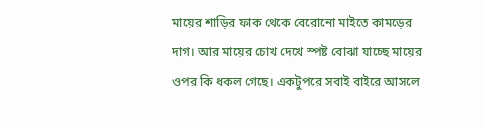মায়ের শাড়ির ফাক থেকে বেরোনো মাইতে কামড়ের দাগ। আর মায়ের চোখ দেখে স্পষ্ট বোঝা যাচ্ছে মায়ের ওপর কি ধকল গেছে। একটুপরে সবাই বাইরে আসলে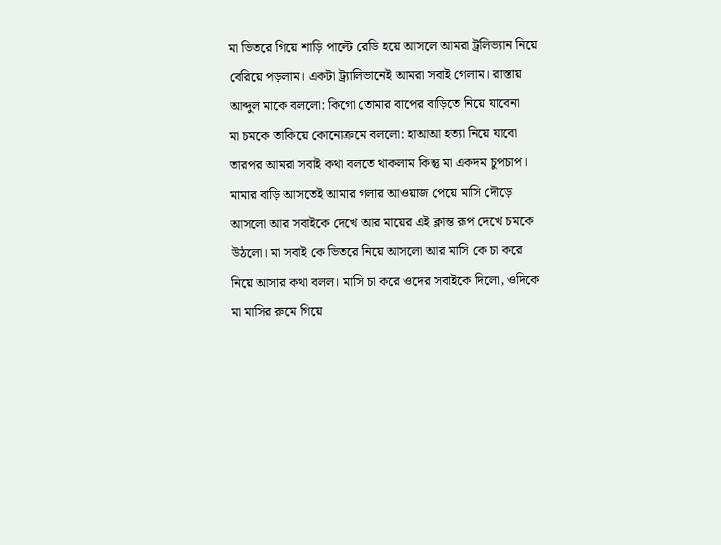মা ভিতরে গিয়ে শাড়ি পাল্টে রেডি হয়ে আসলে আমরা ট্রলিভ্যান নিয়ে বেরিয়ে পড়লাম। একটা ট্র্যালিভানেই আমরা সবাই গেলাম। রাস্তায় আব্দুল মাকে বললো: কিগো তোমার বাপের বাড়িতে নিয়ে যাবেনা
মা চমকে তাকিয়ে কোনোক্রমে বললো: হাআআ হত্যা নিয়ে যাবো
তারপর আমরা সবাই কথা বলতে থাকলাম কিন্তু মা একদম চুপচাপ। মামার বাড়ি আসতেই আমার গলার আওয়াজ পেয়ে মাসি দৌড়ে আসলো আর সবাইকে দেখে আর মায়ের এই ক্লান্ত রূপ দেখে চমকে উঠলো। মা সবাই কে ভিতরে নিয়ে আসলো আর মাসি কে চা করে নিয়ে আসার কথা বলল। মাসি চা করে ওদের সবাইকে দিলো, ওদিকে মা মাসির রুমে গিয়ে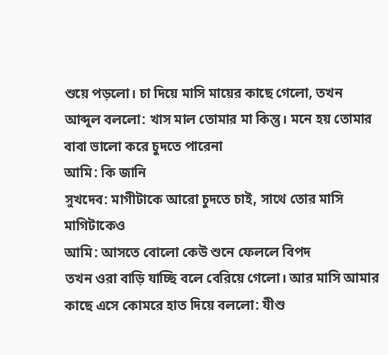শুয়ে পড়লো। চা দিয়ে মাসি মায়ের কাছে গেলো, তখন আব্দুল বললো: খাস মাল তোমার মা কিন্তু। মনে হয় তোমার বাবা ভালো করে চুদতে পারেনা
আমি: কি জানি
সুখদেব: মাগীটাকে আরো চুদতে চাই, সাথে তোর মাসি মাগিটাকেও
আমি: আসতে বোলো কেউ শুনে ফেললে বিপদ
তখন ওরা বাড়ি যাচ্ছি বলে বেরিয়ে গেলো। আর মাসি আমার কাছে এসে কোমরে হাত দিয়ে বললো: যীশু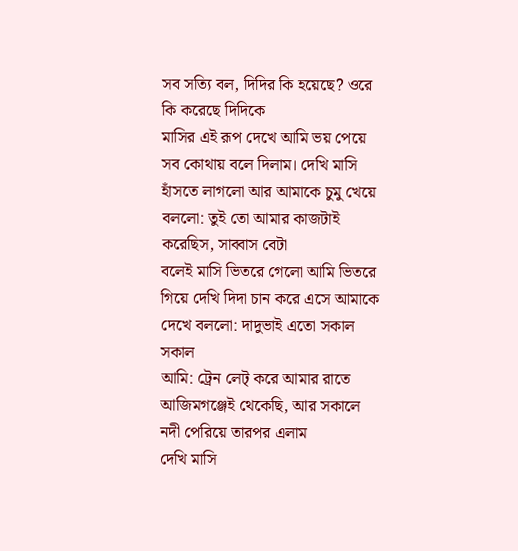সব সত্যি বল, দিদির কি হয়েছে? ওরে কি করেছে দিদিকে
মাসির এই রূপ দেখে আমি ভয় পেয়ে সব কোথায় বলে দিলাম। দেখি মাসি হাঁসতে লাগলো আর আমাকে চুমু খেয়ে বললো: তুই তো আমার কাজটাই করেছিস, সাব্বাস বেটা
বলেই মাসি ভিতরে গেলো আমি ভিতরে গিয়ে দেখি দিদা চান করে এসে আমাকে দেখে বললো: দাদুভাই এতো সকাল সকাল
আমি: ট্রেন লেট্ করে আমার রাতে আজিমগঞ্জেই থেকেছি, আর সকালে নদী পেরিয়ে তারপর এলাম
দেখি মাসি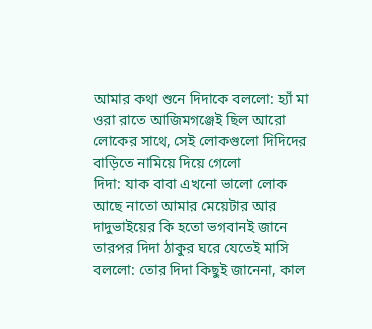আমার কথা শুনে দিদাকে বললো: হ্যাঁ মা ওরা রাতে আজিমগঞ্জেই ছিল আরো লোকের সাথে, সেই লোকগুলো দিদিদের বাড়িতে নামিয়ে দিয়ে গেলো
দিদা: যাক বাবা এখনো ভালো লোক আছে নাতো আমার মেয়েটার আর দাদুভাইয়ের কি হতো ভগবানই জানে
তারপর দিদা ঠাকুর ঘরে যেতেই মাসি বললো: তোর দিদা কিছুই জানেনা, কাল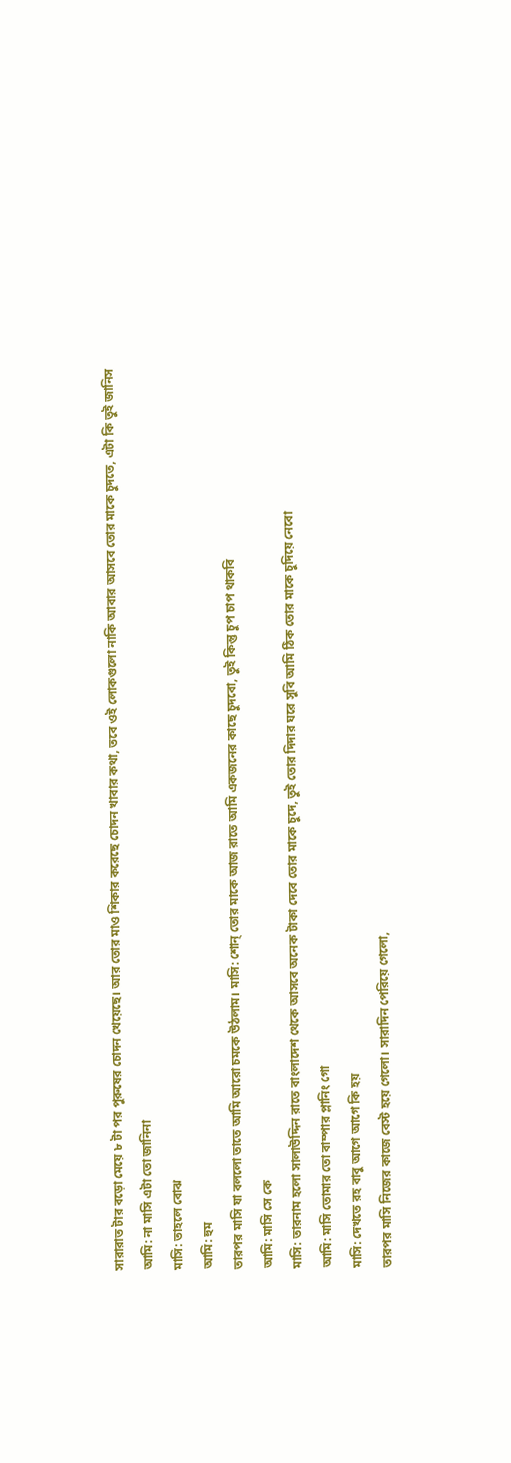সারারাত টার বড়ো মেয়ে ৮ টা পর পুরুষের চোদন খেয়েছে। আর তোর মাও শিকার করেছে চোদন খাবার কথা, তবে ওই লোকগুলো নাকি আবার আসবে তোর মাকে চুদতে, এটা কি তুই জানিস
আমি: না মাসি এটা তো জানিনা
মাসি: তাহলে বোঝ
আমি: হুম
তারপর মাসি যা বললো তাতে আমি আরো চমকে উঠলাম। মাসি: শোন্ তোর মাকে আজ রাতে আমি একজনের কাছে চুদবো, তুই কিন্তু চুপ চাপ থাকবি
আমি: মাসি সে কে
মাসি: তারনাম হলো সালাউদ্দিন রাতে বাংলাদেশ থেকে আসবে অনেক টাকা দেবে তোর মাকে চুদে, তুই তোর দিদার ঘরে সুবি আমি ঠিক তোর মাকে চুদিয়ে নেবো
আমি: মাসি তোমার তো বাম্পার প্লানিং গো
মাসি: দেখতে রহ বাবু আগে আগে কি হয়
তারপর মাসি নিজের কাজে বেস্ট হয়ে গেলো। সারাদিন পেরিয়ে গেলো,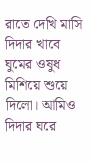রাতে দেখি মাসি দিদার খাবে ঘুমের ওষুধ মিশিয়ে শুয়ে দিলো। আমিও দিদার ঘরে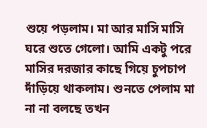শুয়ে পড়লাম। মা আর মাসি মাসি ঘরে শুতে গেলো। আমি একটু পরে মাসির দরজার কাছে গিয়ে চুপচাপ দাঁড়িয়ে থাকলাম। শুনতে পেলাম মা না না বলছে তখন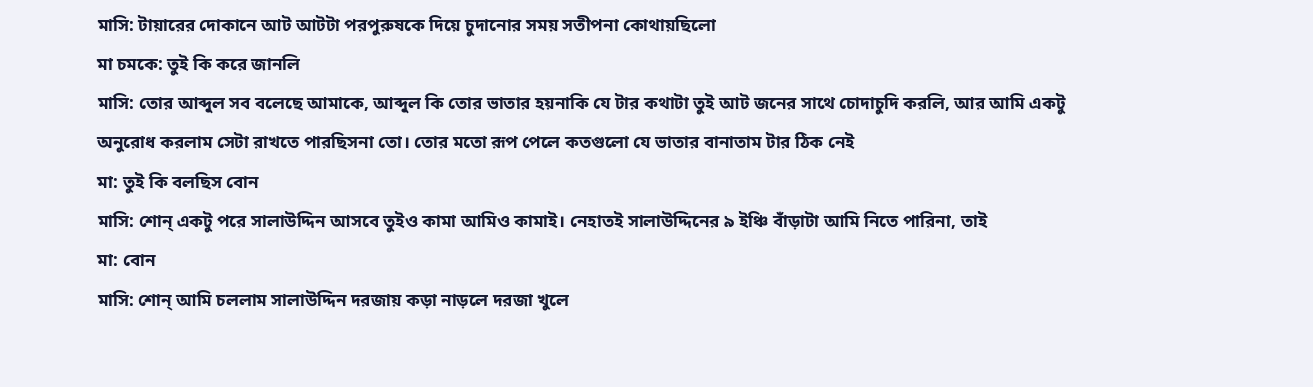মাসি: টায়ারের দোকানে আট আটটা পরপুরুষকে দিয়ে চুদানোর সময় সতীপনা কোথায়ছিলো
মা চমকে: তুই কি করে জানলি
মাসি: তোর আব্দুল সব বলেছে আমাকে, আব্দুল কি তোর ভাতার হয়নাকি যে টার কথাটা তুই আট জনের সাথে চোদাচুদি করলি, আর আমি একটু অনুরোধ করলাম সেটা রাখতে পারছিসনা তো। তোর মতো রূপ পেলে কতগুলো যে ভাতার বানাতাম টার ঠিক নেই
মা: তুই কি বলছিস বোন
মাসি: শোন্ একটু পরে সালাউদ্দিন আসবে তুইও কামা আমিও কামাই। নেহাতই সালাউদ্দিনের ৯ ইঞ্চি বাঁড়াটা আমি নিতে পারিনা, তাই
মা: বোন
মাসি: শোন্ আমি চললাম সালাউদ্দিন দরজায় কড়া নাড়লে দরজা খুলে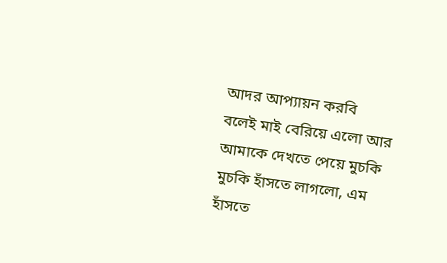আদর আপ্যায়ন করবি
বলেই মাই বেরিয়ে এলো আর আমাকে দেখতে পেয়ে মুচকি মুচকি হাঁসতে লাগলো, এম হাঁসতে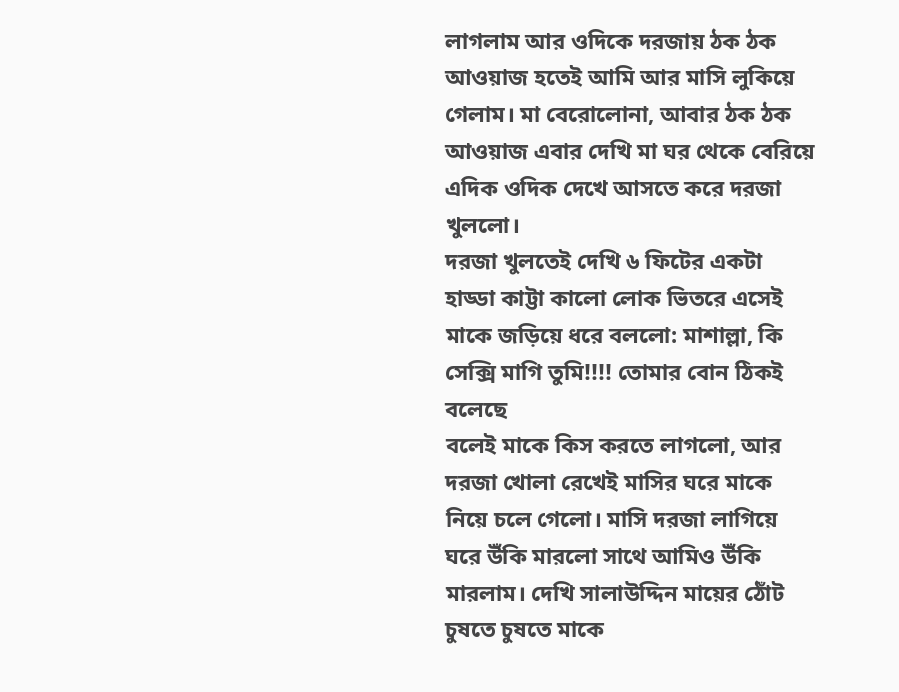লাগলাম আর ওদিকে দরজায় ঠক ঠক আওয়াজ হতেই আমি আর মাসি লুকিয়ে গেলাম। মা বেরোলোনা, আবার ঠক ঠক আওয়াজ এবার দেখি মা ঘর থেকে বেরিয়ে এদিক ওদিক দেখে আসতে করে দরজা খুললো।
দরজা খুলতেই দেখি ৬ ফিটের একটা হাড্ডা কাট্টা কালো লোক ভিতরে এসেই মাকে জড়িয়ে ধরে বললো: মাশাল্লা, কি সেক্সি মাগি তুমি!!!! তোমার বোন ঠিকই বলেছে
বলেই মাকে কিস করতে লাগলো, আর দরজা খোলা রেখেই মাসির ঘরে মাকে নিয়ে চলে গেলো। মাসি দরজা লাগিয়ে ঘরে উঁকি মারলো সাথে আমিও উঁকি মারলাম। দেখি সালাউদ্দিন মায়ের ঠোঁট চুষতে চুষতে মাকে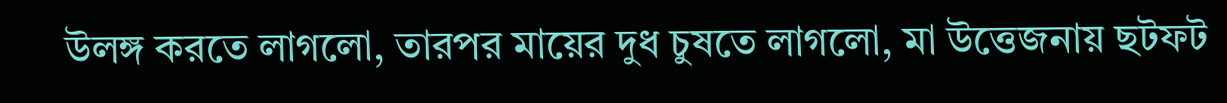উলঙ্গ করতে লাগলো, তারপর মায়ের দুধ চুষতে লাগলো, মা উত্তেজনায় ছটফট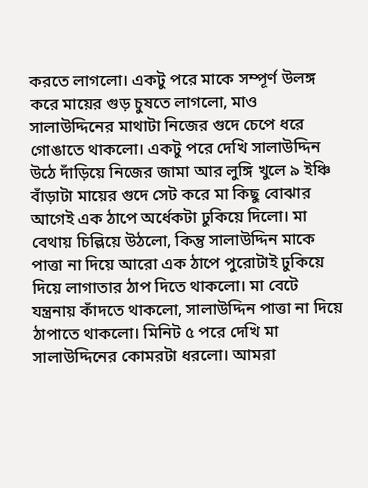করতে লাগলো। একটু পরে মাকে সম্পূর্ণ উলঙ্গ করে মায়ের গুড় চুষতে লাগলো, মাও সালাউদ্দিনের মাথাটা নিজের গুদে চেপে ধরে গোঙাতে থাকলো। একটু পরে দেখি সালাউদ্দিন উঠে দাঁড়িয়ে নিজের জামা আর লুঙ্গি খুলে ৯ ইঞ্চি বাঁড়াটা মায়ের গুদে সেট করে মা কিছু বোঝার আগেই এক ঠাপে অর্ধেকটা ঢুকিয়ে দিলো। মা বেথায় চিল্লিয়ে উঠলো, কিন্তু সালাউদ্দিন মাকে পাত্তা না দিয়ে আরো এক ঠাপে পুরোটাই ঢুকিয়ে দিয়ে লাগাতার ঠাপ দিতে থাকলো। মা বেটে যন্ত্রনায় কাঁদতে থাকলো, সালাউদ্দিন পাত্তা না দিয়ে ঠাপাতে থাকলো। মিনিট ৫ পরে দেখি মা সালাউদ্দিনের কোমরটা ধরলো। আমরা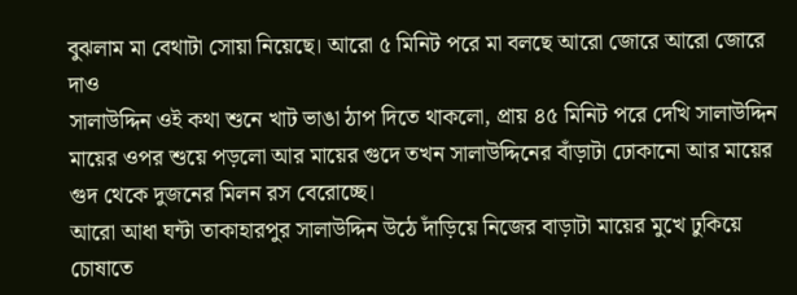বুঝলাম মা বেথাটা সোয়া নিয়েছে। আরো ৫ মিনিট পরে মা বলছে আরো জোরে আরো জোরে দাও
সালাউদ্দিন ওই কথা শুনে খাট ভাঙা ঠাপ দিতে থাকলো, প্রায় ৪৫ মিনিট পরে দেখি সালাউদ্দিন মায়ের ওপর শুয়ে পড়লো আর মায়ের গুদে তখন সালাউদ্দিনের বাঁড়াটা ঢোকানো আর মায়ের গুদ থেকে দুজনের মিলন রস বেরোচ্ছে।
আরো আধা ঘন্টা তাকাহারপুর সালাউদ্দিন উঠে দাঁড়িয়ে নিজের বাড়াটা মায়ের মুখে ঢুকিয়ে চোষাতে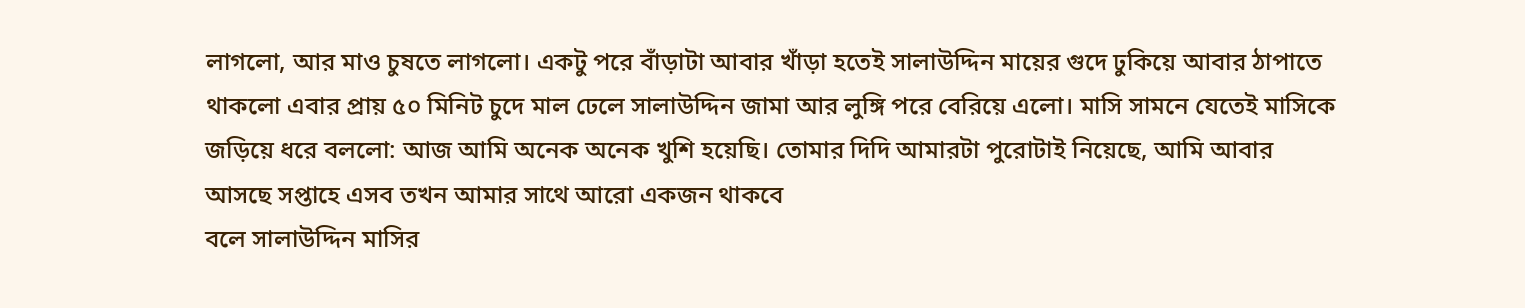লাগলো, আর মাও চুষতে লাগলো। একটু পরে বাঁড়াটা আবার খাঁড়া হতেই সালাউদ্দিন মায়ের গুদে ঢুকিয়ে আবার ঠাপাতে থাকলো এবার প্রায় ৫০ মিনিট চুদে মাল ঢেলে সালাউদ্দিন জামা আর লুঙ্গি পরে বেরিয়ে এলো। মাসি সামনে যেতেই মাসিকে জড়িয়ে ধরে বললো: আজ আমি অনেক অনেক খুশি হয়েছি। তোমার দিদি আমারটা পুরোটাই নিয়েছে, আমি আবার আসছে সপ্তাহে এসব তখন আমার সাথে আরো একজন থাকবে
বলে সালাউদ্দিন মাসির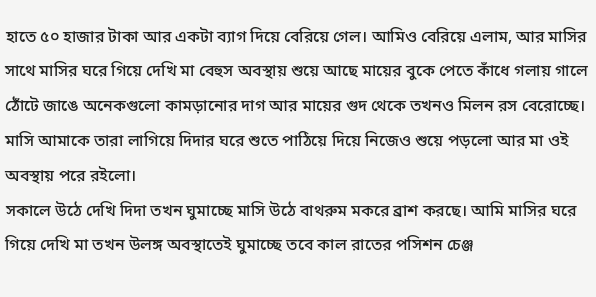হাতে ৫০ হাজার টাকা আর একটা ব্যাগ দিয়ে বেরিয়ে গেল। আমিও বেরিয়ে এলাম, আর মাসির সাথে মাসির ঘরে গিয়ে দেখি মা বেহুস অবস্থায় শুয়ে আছে মায়ের বুকে পেতে কাঁধে গলায় গালে ঠোঁটে জাঙে অনেকগুলো কামড়ানোর দাগ আর মায়ের গুদ থেকে তখনও মিলন রস বেরোচ্ছে।
মাসি আমাকে তারা লাগিয়ে দিদার ঘরে শুতে পাঠিয়ে দিয়ে নিজেও শুয়ে পড়লো আর মা ওই অবস্থায় পরে রইলো।
সকালে উঠে দেখি দিদা তখন ঘুমাচ্ছে মাসি উঠে বাথরুম মকরে ব্রাশ করছে। আমি মাসির ঘরে গিয়ে দেখি মা তখন উলঙ্গ অবস্থাতেই ঘুমাচ্ছে তবে কাল রাতের পসিশন চেঞ্জ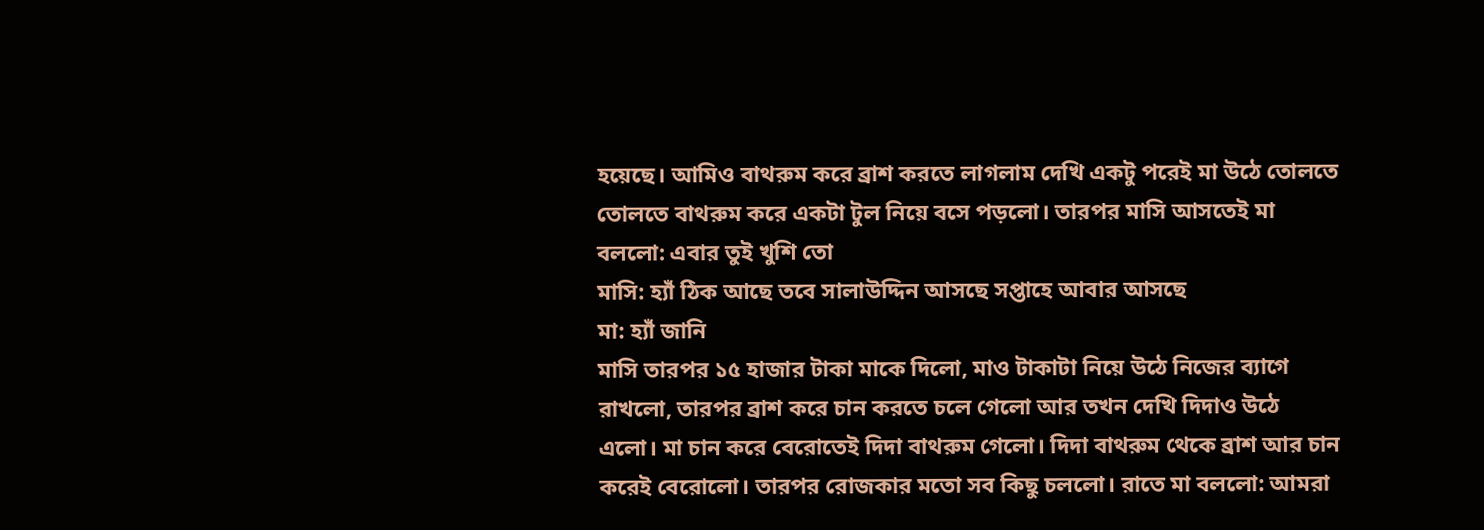হয়েছে। আমিও বাথরুম করে ব্রাশ করতে লাগলাম দেখি একটু পরেই মা উঠে তোলতে তোলতে বাথরুম করে একটা টুল নিয়ে বসে পড়লো। তারপর মাসি আসতেই মা বললো: এবার তুই খুশি তো
মাসি: হ্যাঁ ঠিক আছে তবে সালাউদ্দিন আসছে সপ্তাহে আবার আসছে
মা: হ্যাঁ জানি
মাসি তারপর ১৫ হাজার টাকা মাকে দিলো, মাও টাকাটা নিয়ে উঠে নিজের ব্যাগে রাখলো, তারপর ব্রাশ করে চান করতে চলে গেলো আর তখন দেখি দিদাও উঠে এলো। মা চান করে বেরোতেই দিদা বাথরুম গেলো। দিদা বাথরুম থেকে ব্রাশ আর চান করেই বেরোলো। তারপর রোজকার মতো সব কিছু চললো। রাতে মা বললো: আমরা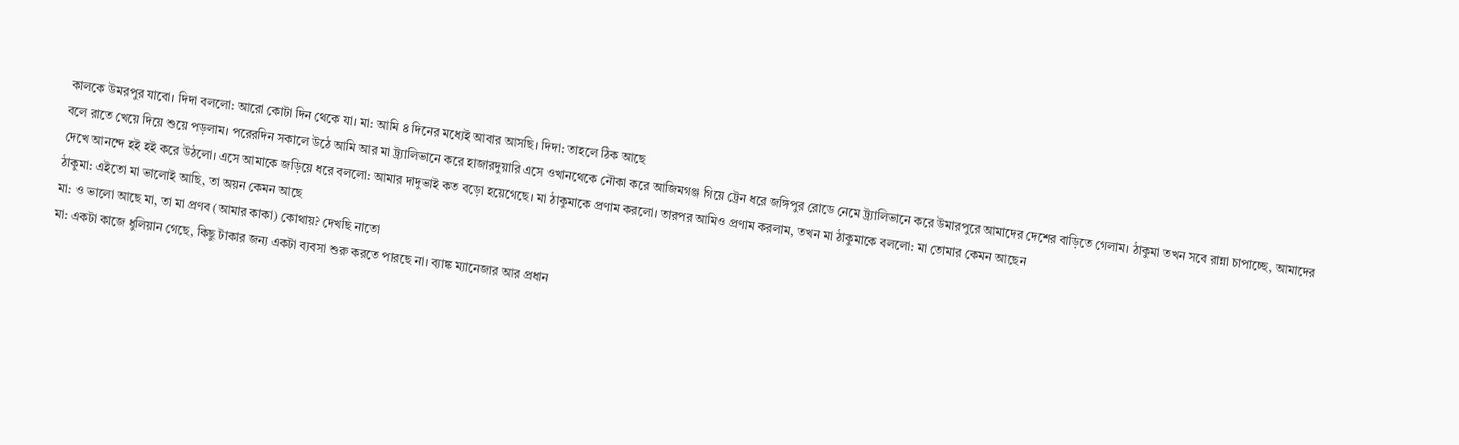কালকে উমরপুর যাবো। দিদা বললো: আরো কোটা দিন থেকে যা। মা: আমি ৪ দিনের মধ্যেই আবার আসছি। দিদা: তাহলে ঠিক আছে
বলে রাতে খেয়ে দিয়ে শুয়ে পড়লাম। পরেরদিন সকালে উঠে আমি আর মা ট্র্যালিভানে করে হাজারদুয়ারি এসে ওখানথেকে নৌকা করে আজিমগঞ্জ গিয়ে ট্রেন ধরে জঙ্গিপুর রোডে নেমে ট্র্যালিভানে করে উমারপুরে আমাদের দেশের বাড়িতে গেলাম। ঠাকুমা তখন সবে রান্না চাপাচ্ছে, আমাদের দেখে আনন্দে হই হই করে উঠলো। এসে আমাকে জড়িয়ে ধরে বললো: আমার দাদুভাই কত বড়ো হয়েগেছে। মা ঠাকুমাকে প্রণাম করলো। তারপর আমিও প্রণাম করলাম, তখন মা ঠাকুমাকে বললো: মা তোমার কেমন আছেন
ঠাকুমা: এইতো মা ভালোই আছি, তা অয়ন কেমন আছে
মা: ও ভালো আছে মা, তা মা প্রণব (আমার কাকা) কোথায়? দেখছি নাতো
মা: একটা কাজে ধুলিয়ান গেছে, কিছু টাকার জন্য একটা ব্যবসা শুরু করতে পারছে না। ব্যাঙ্ক ম্যানেজার আর প্রধান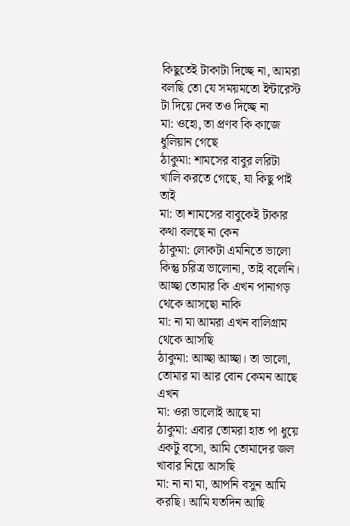কিছুতেই টাকাটা দিচ্ছে না, আমরা বলছি তো যে সময়মতো ইন্টারেস্ট টা দিয়ে দেব তও দিচ্ছে না
মা: ওহো, তা প্রণব কি কাজে ধুলিয়ান গেছে
ঠাকুমা: শামসের বাবুর লরিটা খালি করতে গেছে, যা কিছু পাই তাই
মা: তা শামসের বাবুকেই টাকার কথা বলছে না কেন
ঠাকুমা: লোকটা এমনিতে ভালো কিন্তু চরিত্র ভালোনা, তাই বলেনি। আচ্ছা তোমার কি এখন পানাগড় থেকে আসছো নাকি
মা: না মা আমরা এখন বালিগ্রাম থেকে আসছি
ঠাকুমা: আচ্ছা আচ্ছা। তা ভালো, তোমার মা আর বোন কেমন আছে এখন
মা: ওরা ভালোই আছে মা
ঠাকুমা: এবার তোমরা হাত পা ধুয়ে একটু বসো, আমি তোমাদের জল খাবার নিয়ে আসছি
মা: না না মা, আপনি বসুন আমি করছি। আমি যতদিন আছি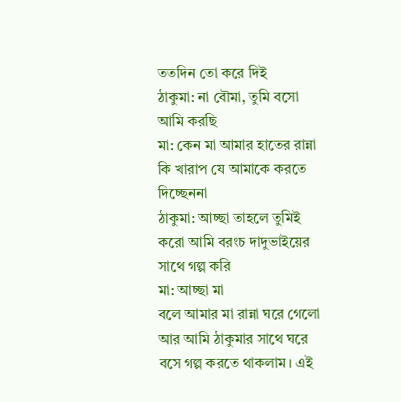ততদিন তো করে দিই
ঠাকুমা: না বৌমা, তুমি বসো আমি করছি
মা: কেন মা আমার হাতের রান্না কি খারাপ যে আমাকে করতে দিচ্ছেননা
ঠাকুমা: আচ্ছা তাহলে তুমিই করো আমি বরংচ দাদুভাইয়ের সাথে গল্প করি
মা: আচ্ছা মা
বলে আমার মা রান্না ঘরে গেলো আর আমি ঠাকুমার সাথে ঘরে বসে গল্প করতে থাকলাম। এই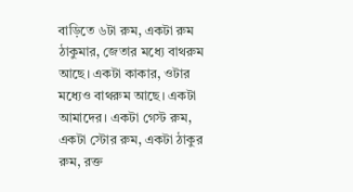বাড়িতে ৬টা রুম, একটা রুম ঠাকুমার, জেতার মধ্যে বাথরুম আছে। একটা কাকার, ওটার মধ্যেও বাথরুম আছে। একটা আমাদের। একটা গেস্ট রুম, একটা স্টোর রুম, একটা ঠাকুর রুম, রক্ত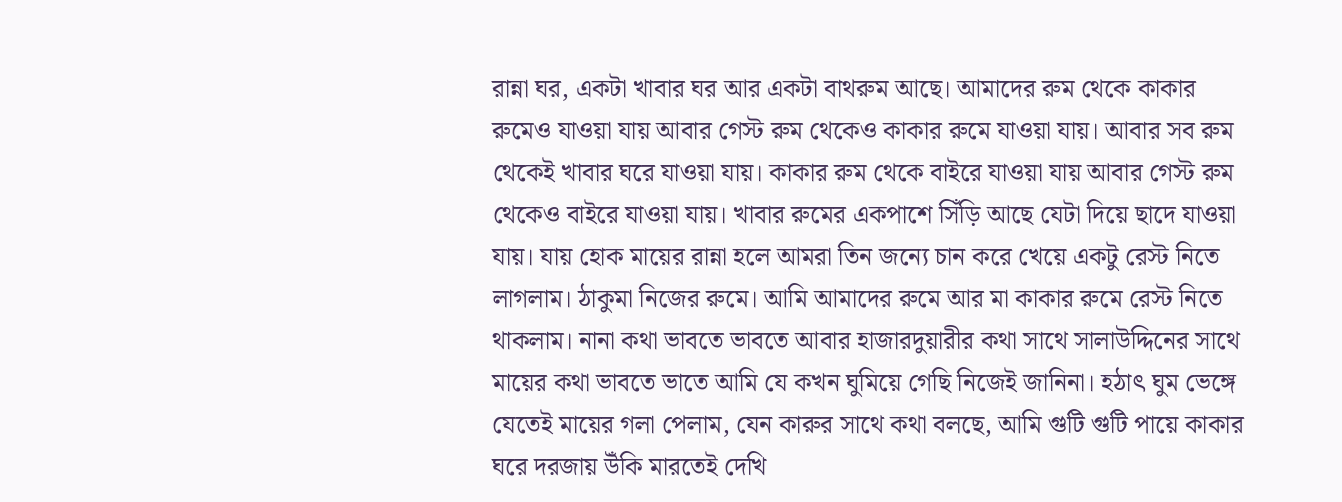রান্না ঘর, একটা খাবার ঘর আর একটা বাথরুম আছে। আমাদের রুম থেকে কাকার রুমেও যাওয়া যায় আবার গেস্ট রুম থেকেও কাকার রুমে যাওয়া যায়। আবার সব রুম থেকেই খাবার ঘরে যাওয়া যায়। কাকার রুম থেকে বাইরে যাওয়া যায় আবার গেস্ট রুম থেকেও বাইরে যাওয়া যায়। খাবার রুমের একপাশে সিঁড়ি আছে যেটা দিয়ে ছাদে যাওয়া যায়। যায় হোক মায়ের রান্না হলে আমরা তিন জন্যে চান করে খেয়ে একটু রেস্ট নিতে লাগলাম। ঠাকুমা নিজের রুমে। আমি আমাদের রুমে আর মা কাকার রুমে রেস্ট নিতে থাকলাম। নানা কথা ভাবতে ভাবতে আবার হাজারদুয়ারীর কথা সাথে সালাউদ্দিনের সাথে মায়ের কথা ভাবতে ভাতে আমি যে কখন ঘুমিয়ে গেছি নিজেই জানিনা। হঠাৎ ঘুম ভেঙ্গে যেতেই মায়ের গলা পেলাম, যেন কারুর সাথে কথা বলছে, আমি গুটি গুটি পায়ে কাকার ঘরে দরজায় উঁকি মারতেই দেখি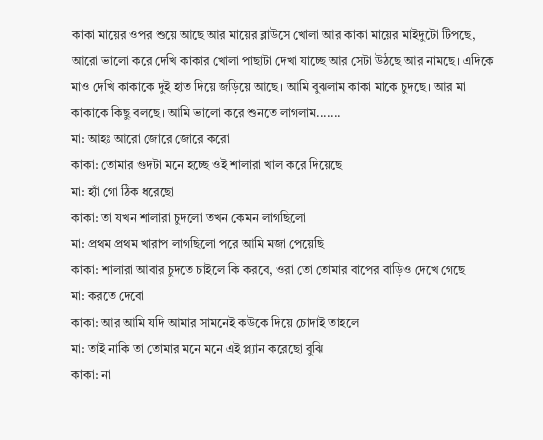কাকা মায়ের ওপর শুয়ে আছে আর মায়ের ব্লাউসে খোলা আর কাকা মায়ের মাইদুটো টিপছে, আরো ভালো করে দেখি কাকার খোলা পাছাটা দেখা যাচ্ছে আর সেটা উঠছে আর নামছে। এদিকে মাও দেখি কাকাকে দুই হাত দিয়ে জড়িয়ে আছে। আমি বুঝলাম কাকা মাকে চুদছে। আর মা কাকাকে কিছু বলছে। আমি ভালো করে শুনতে লাগলাম.......
মা: আহঃ আরো জোরে জোরে করো
কাকা: তোমার গুদটা মনে হচ্ছে ওই শালারা খাল করে দিয়েছে
মা: হ্যাঁ গো ঠিক ধরেছো
কাকা: তা যখন শালারা চুদলো তখন কেমন লাগছিলো
মা: প্রথম প্রথম খারাপ লাগছিলো পরে আমি মজা পেয়েছি
কাকা: শালারা আবার চুদতে চাইলে কি করবে, ওরা তো তোমার বাপের বাড়িও দেখে গেছে
মা: করতে দেবো
কাকা: আর আমি যদি আমার সামনেই কউকে দিয়ে চোদাই তাহলে
মা: তাই নাকি তা তোমার মনে মনে এই প্ল্যান করেছো বুঝি
কাকা: না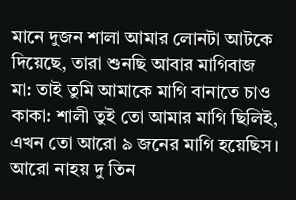মানে দুজন শালা আমার লোনটা আটকে দিয়েছে, তারা শুনছি আবার মাগিবাজ
মা: তাই তুমি আমাকে মাগি বানাতে চাও
কাকা: শালী তুই তো আমার মাগি ছিলিই, এখন তো আরো ৯ জনের মাগি হয়েছিস। আরো নাহয় দু তিন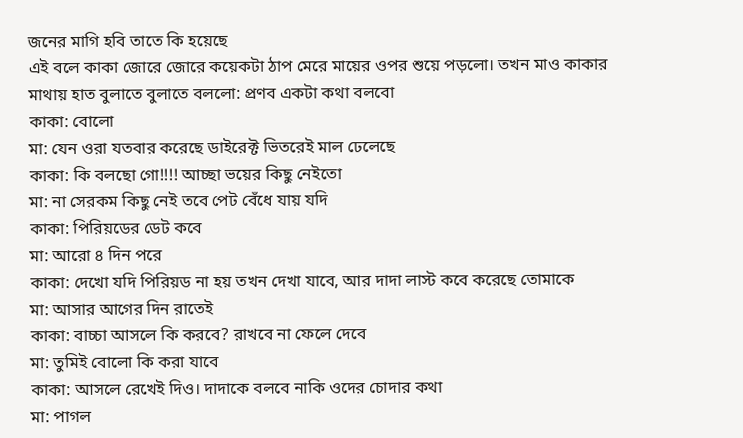জনের মাগি হবি তাতে কি হয়েছে
এই বলে কাকা জোরে জোরে কয়েকটা ঠাপ মেরে মায়ের ওপর শুয়ে পড়লো। তখন মাও কাকার মাথায় হাত বুলাতে বুলাতে বললো: প্রণব একটা কথা বলবো
কাকা: বোলো
মা: যেন ওরা যতবার করেছে ডাইরেক্ট ভিতরেই মাল ঢেলেছে
কাকা: কি বলছো গো!!!! আচ্ছা ভয়ের কিছু নেইতো
মা: না সেরকম কিছু নেই তবে পেট বেঁধে যায় যদি
কাকা: পিরিয়ডের ডেট কবে
মা: আরো ৪ দিন পরে
কাকা: দেখো যদি পিরিয়ড না হয় তখন দেখা যাবে, আর দাদা লাস্ট কবে করেছে তোমাকে
মা: আসার আগের দিন রাতেই
কাকা: বাচ্চা আসলে কি করবে? রাখবে না ফেলে দেবে
মা: তুমিই বোলো কি করা যাবে
কাকা: আসলে রেখেই দিও। দাদাকে বলবে নাকি ওদের চোদার কথা
মা: পাগল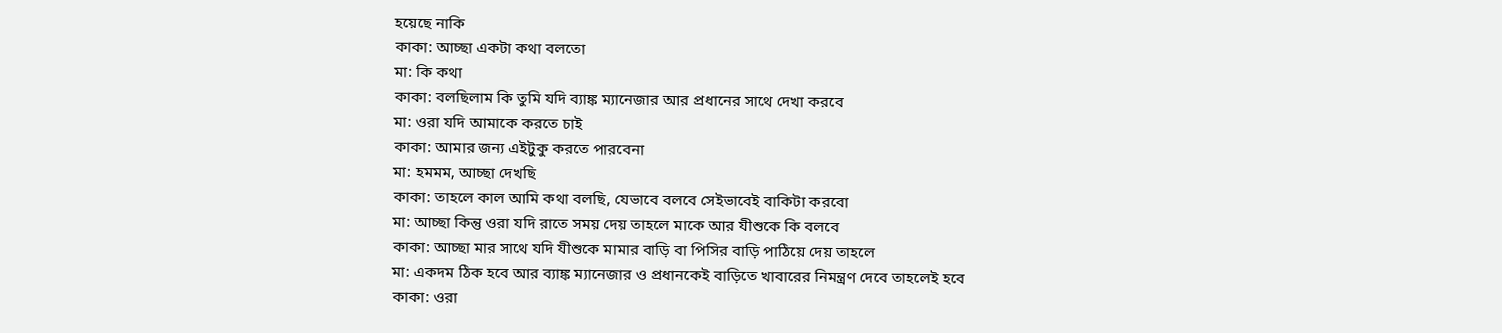হয়েছে নাকি
কাকা: আচ্ছা একটা কথা বলতো
মা: কি কথা
কাকা: বলছিলাম কি তুমি যদি ব্যাঙ্ক ম্যানেজার আর প্রধানের সাথে দেখা করবে
মা: ওরা যদি আমাকে করতে চাই
কাকা: আমার জন্য এইটুকু করতে পারবেনা
মা: হমমম, আচ্ছা দেখছি
কাকা: তাহলে কাল আমি কথা বলছি, যেভাবে বলবে সেইভাবেই বাকিটা করবো
মা: আচ্ছা কিন্তু ওরা যদি রাতে সময় দেয় তাহলে মাকে আর যীশুকে কি বলবে
কাকা: আচ্ছা মার সাথে যদি যীশুকে মামার বাড়ি বা পিসির বাড়ি পাঠিয়ে দেয় তাহলে
মা: একদম ঠিক হবে আর ব্যাঙ্ক ম্যানেজার ও প্রধানকেই বাড়িতে খাবারের নিমন্ত্রণ দেবে তাহলেই হবে
কাকা: ওরা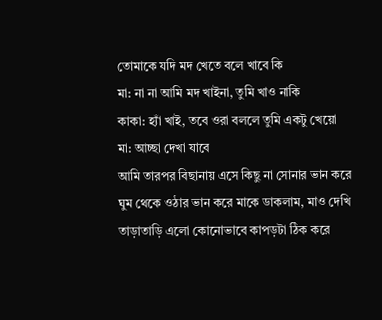তোমাকে যদি মদ খেতে বলে খাবে কি
মা: না না আমি মদ খাইনা, তুমি খাও নাকি
কাকা: হ্যাঁ খাই, তবে ওরা বললে তুমি একটু খেয়ো
মা: আচ্ছা দেখা যাবে
আমি তারপর বিছানায় এসে কিছু না সোনার ভান করে ঘুম থেকে ওঠার ভান করে মাকে ডাকলাম, মাও দেখি তাড়াতাড়ি এলো কোনোভাবে কাপড়টা ঠিক করে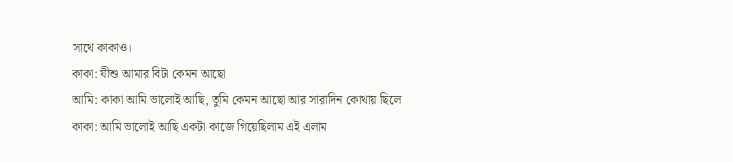সাথে কাকাও।
কাকা: যীশু আমার বিটা কেমন আছো
আমি: কাকা আমি ভালোই আছি, তুমি কেমন আছো আর সারাদিন কোথায় ছিলে
কাকা: আমি ভালোই আছি একটা কাজে গিয়েছিলাম এই এলাম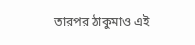তারপর ঠাকুমাও এই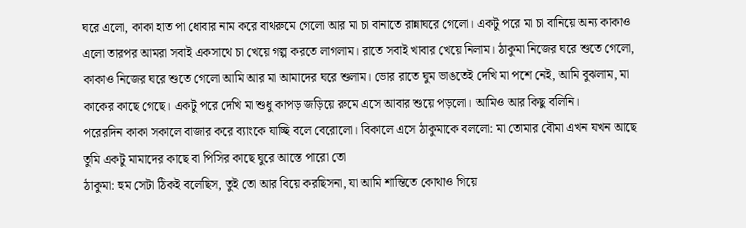ঘরে এলো, কাকা হাত পা ধোবার নাম করে বাথরুমে গেলো আর মা চা বানাতে রান্নাঘরে গেলো। একটু পরে মা চা বানিয়ে অন্য কাকাও এলো তারপর আমরা সবাই একসাথে চা খেয়ে গল্প করতে লাগলাম। রাতে সবাই খাবার খেয়ে নিলাম। ঠাকুমা নিজের ঘরে শুতে গেলো, কাকাও নিজের ঘরে শুতে গেলো আমি আর মা আমাদের ঘরে শুলাম। ভোর রাতে ঘুম ভাঙতেই দেখি মা পশে নেই, আমি বুঝলাম, মা কাকের কাছে গেছে। একটু পরে দেখি মা শুধু কাপড় জড়িয়ে রুমে এসে আবার শুয়ে পড়লো। আমিও আর কিছু বলিনি।
পরেরদিন কাকা সকালে বাজার করে ব্যাংকে যাচ্ছি বলে বেরোলো। বিকালে এসে ঠাকুমাকে বললো: মা তোমার বৌমা এখন যখন আছে তুমি একটু মামাদের কাছে বা পিসির কাছে ঘুরে আস্তে পারো তো
ঠাকুমা: হুম সেটা ঠিকই বলেছিস, তুই তো আর বিয়ে করছিসনা, যা আমি শান্তিতে কোথাও গিয়ে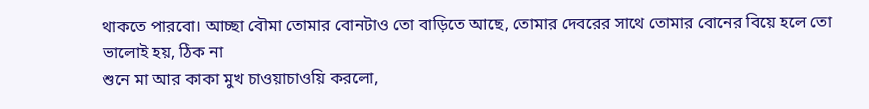থাকতে পারবো। আচ্ছা বৌমা তোমার বোনটাও তো বাড়িতে আছে, তোমার দেবরের সাথে তোমার বোনের বিয়ে হলে তো ভালোই হয়, ঠিক না
শুনে মা আর কাকা মুখ চাওয়াচাওয়ি করলো,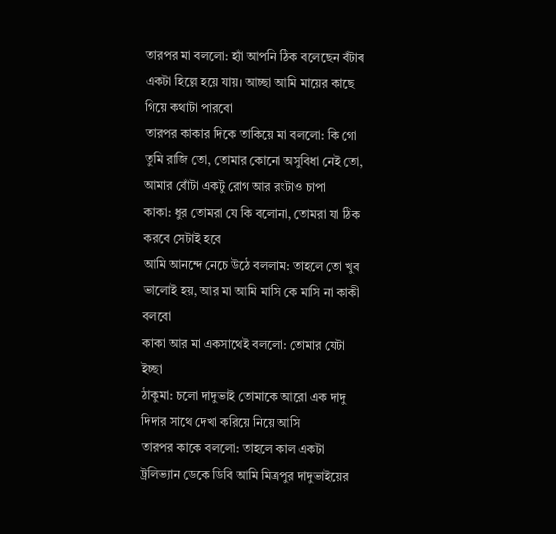তারপর মা বললো: হ্যাঁ আপনি ঠিক বলেছেন বঁটাৰ একটা হিল্লে হয়ে যায়। আচ্ছা আমি মায়ের কাছে গিয়ে কথাটা পারবো
তারপর কাকার দিকে তাকিয়ে মা বললো: কি গো তুমি রাজি তো, তোমার কোনো অসুবিধা নেই তো, আমার বোঁটা একটু রোগ আর রংটাও চাপা
কাকা: ধুর তোমরা যে কি বলোনা, তোমরা যা ঠিক করবে সেটাই হবে
আমি আনন্দে নেচে উঠে বললাম: তাহলে তো খুব ভালোই হয়, আর মা আমি মাসি কে মাসি না কাকী বলবো
কাকা আর মা একসাথেই বললো: তোমার যেটা ইচ্ছা
ঠাকুমা: চলো দাদুভাই তোমাকে আরো এক দাদু দিদার সাথে দেখা করিয়ে নিয়ে আসি
তারপর কাকে বললো: তাহলে কাল একটা ট্রলিভ্যান ডেকে ডিবি আমি মিত্রপুর দাদুভাইয়ের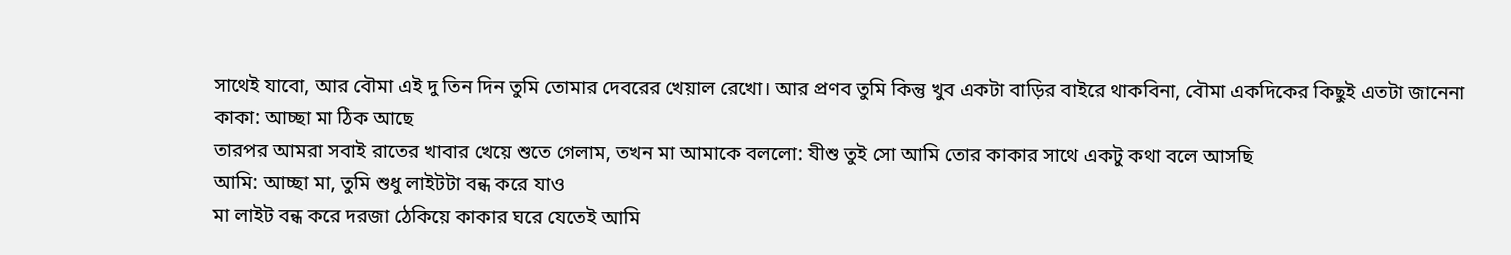সাথেই যাবো, আর বৌমা এই দু তিন দিন তুমি তোমার দেবরের খেয়াল রেখো। আর প্রণব তুমি কিন্তু খুব একটা বাড়ির বাইরে থাকবিনা, বৌমা একদিকের কিছুই এতটা জানেনা
কাকা: আচ্ছা মা ঠিক আছে
তারপর আমরা সবাই রাতের খাবার খেয়ে শুতে গেলাম, তখন মা আমাকে বললো: যীশু তুই সো আমি তোর কাকার সাথে একটু কথা বলে আসছি
আমি: আচ্ছা মা, তুমি শুধু লাইটটা বন্ধ করে যাও
মা লাইট বন্ধ করে দরজা ঠেকিয়ে কাকার ঘরে যেতেই আমি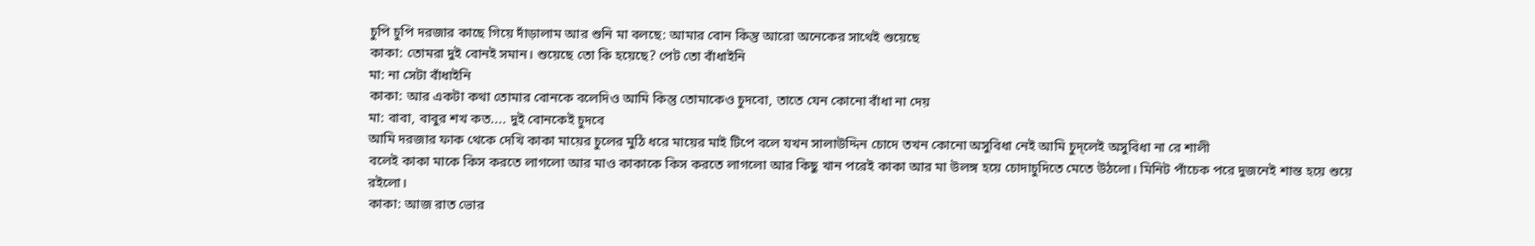চুপি চুপি দরজার কাছে গিয়ে দাঁড়ালাম আর শুনি মা বলছে: আমার বোন কিন্তু আরো অনেকের সাথেই শুয়েছে
কাকা: তোমরা দুই বোনই সমান। শুয়েছে তো কি হয়েছে? পেট তো বাঁধাইনি
মা: না সেটা বাঁধাইনি
কাকা: আর একটা কথা তোমার বোনকে বলেদিও আমি কিন্তু তোমাকেও চুদবো, তাতে যেন কোনো বাঁধা না দেয়
মা: বাবা, বাবুর শখ কত.... দুই বোনকেই চুদবে
আমি দরজার ফাক থেকে দেখি কাকা মায়ের চুলের মুঠি ধরে মায়ের মাই টিপে বলে যখন সালাউদ্দিন চোদে তখন কোনো অসুবিধা নেই আমি চুদ্লেই অসুবিধা না রে শালী
বলেই কাকা মাকে কিস করতে লাগলো আর মাও কাকাকে কিস করতে লাগলো আর কিছু খান পরেই কাকা আর মা উলঙ্গ হয়ে চোদাচুদিতে মেতে উঠলো। মিনিট পাঁচেক পরে দুজনেই শান্ত হয়ে শুয়ে রইলো।
কাকা: আজ রাত ভোর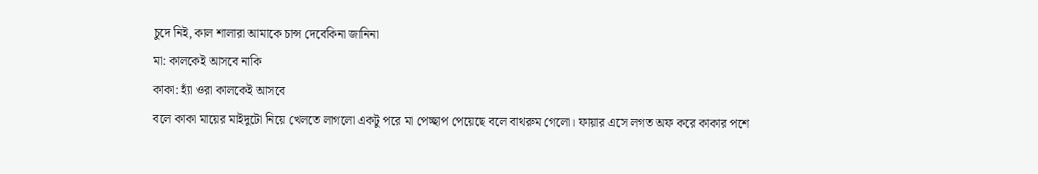চুদে নিই, কাল শালারা আমাকে চান্স দেবেকিনা জানিনা
মা: কালকেই আসবে নাকি
কাকা: হ্যাঁ ওরা কালকেই আসবে
বলে কাকা মায়ের মাইদুটো নিয়ে খেলতে লাগলো একটু পরে মা পেচ্ছাপ পেয়েছে বলে বাথরুম গেলো। ফায়ার এসে লগত অফ করে কাকার পশে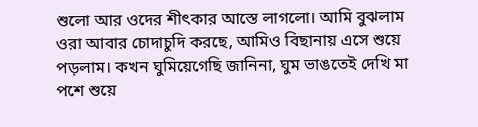শুলো আর ওদের শীৎকার আস্তে লাগলো। আমি বুঝলাম ওরা আবার চোদাচুদি করছে, আমিও বিছানায় এসে শুয়ে পড়লাম। কখন ঘুমিয়েগেছি জানিনা, ঘুম ভাঙতেই দেখি মা পশে শুয়ে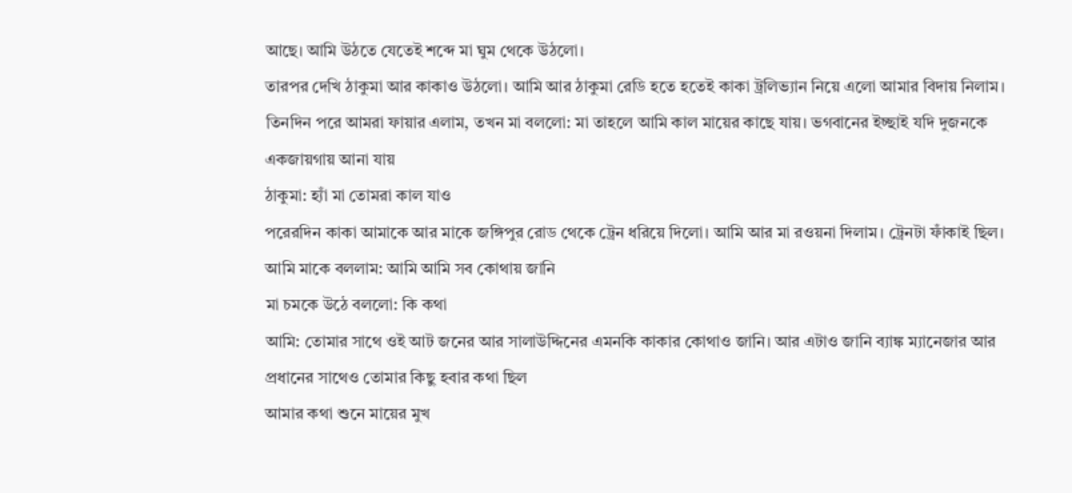আছে। আমি উঠতে যেতেই শব্দে মা ঘুম থেকে উঠলো।
তারপর দেখি ঠাকুমা আর কাকাও উঠলো। আমি আর ঠাকুমা রেডি হতে হতেই কাকা ট্রলিভ্যান নিয়ে এলো আমার বিদায় নিলাম।
তিনদিন পরে আমরা ফায়ার এলাম, তখন মা বললো: মা তাহলে আমি কাল মায়ের কাছে যায়। ভগবানের ইচ্ছাই যদি দুজনকে একজায়গায় আনা যায়
ঠাকুমা: হ্যাঁ মা তোমরা কাল যাও
পরেরদিন কাকা আমাকে আর মাকে জঙ্গিপুর রোড থেকে ট্রেন ধরিয়ে দিলো। আমি আর মা রওয়না দিলাম। ট্রেনটা ফাঁকাই ছিল। আমি মাকে বললাম: আমি আমি সব কোথায় জানি
মা চমকে উঠে বললো: কি কথা
আমি: তোমার সাথে ওই আট জনের আর সালাউদ্দিনের এমনকি কাকার কোথাও জানি। আর এটাও জানি ব্যাঙ্ক ম্যানেজার আর প্রধানের সাথেও তোমার কিছু হবার কথা ছিল
আমার কথা শুনে মায়ের মুখ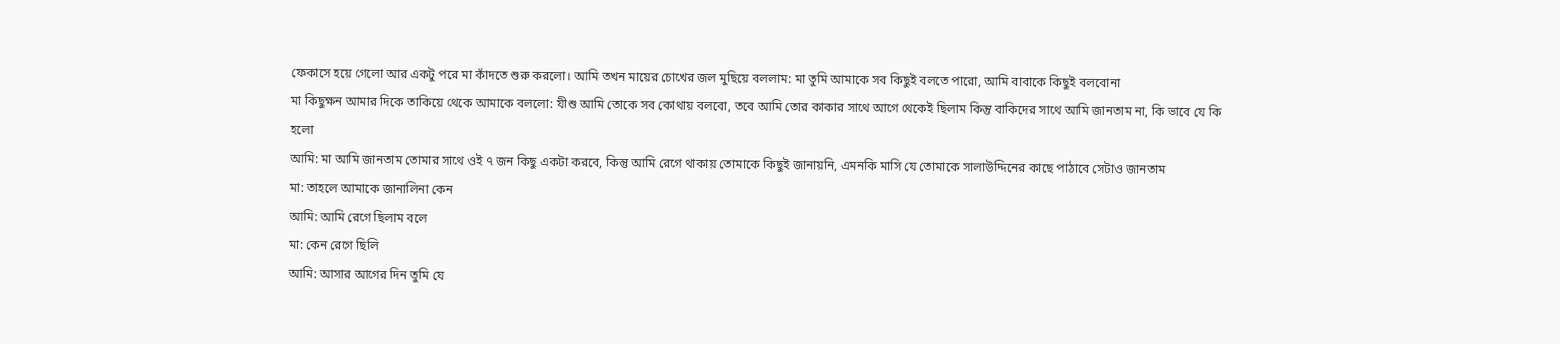ফেকাসে হয়ে গেলো আর একটু পরে মা কাঁদতে শুরু করলো। আমি তখন মায়ের চোখের জল মুছিয়ে বললাম: মা তুমি আমাকে সব কিছুই বলতে পারো, আমি বাবাকে কিছুই বলবোনা
মা কিছুক্ষন আমার দিকে তাকিয়ে থেকে আমাকে বললো: যীশু আমি তোকে সব কোথায় বলবো, তবে আমি তোর কাকার সাথে আগে থেকেই ছিলাম কিন্তু বাকিদের সাথে আমি জানতাম না, কি ভাবে যে কি হলো
আমি: মা আমি জানতাম তোমার সাথে ওই ৭ জন কিছু একটা করবে, কিন্তু আমি রেগে থাকায় তোমাকে কিছুই জানায়নি, এমনকি মাসি যে তোমাকে সালাউদ্দিনের কাছে পাঠাবে সেটাও জানতাম
মা: তাহলে আমাকে জানালিনা কেন
আমি: আমি রেগে ছিলাম বলে
মা: কেন রেগে ছিলি
আমি: আসার আগের দিন তুমি যে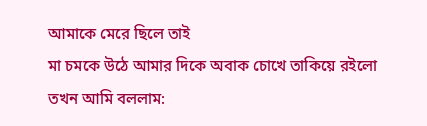আমাকে মেরে ছিলে তাই
মা চমকে উঠে আমার দিকে অবাক চোখে তাকিয়ে রইলো
তখন আমি বললাম: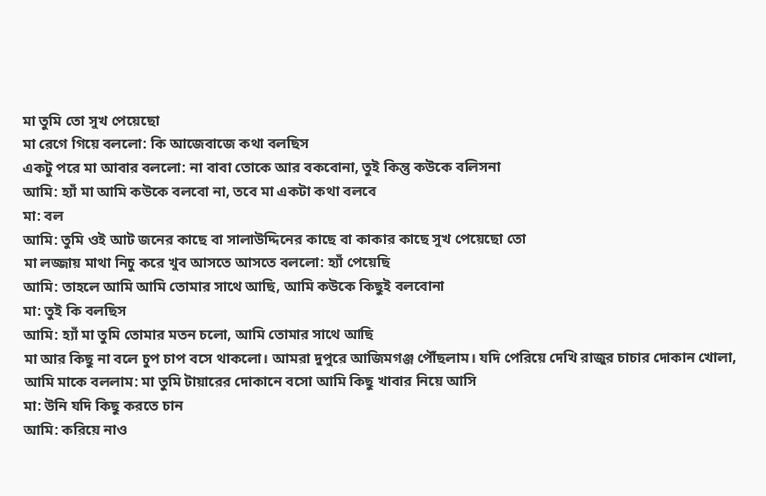মা তুমি তো সুখ পেয়েছো
মা রেগে গিয়ে বললো: কি আজেবাজে কথা বলছিস
একটু পরে মা আবার বললো: না বাবা তোকে আর বকবোনা, তুই কিন্তু কউকে বলিসনা
আমি: হ্যাঁ মা আমি কউকে বলবো না, তবে মা একটা কথা বলবে
মা: বল
আমি: তুমি ওই আট জনের কাছে বা সালাউদ্দিনের কাছে বা কাকার কাছে সুখ পেয়েছো তো
মা লজ্জায় মাথা নিচু করে খুব আসতে আসতে বললো: হ্যাঁ পেয়েছি
আমি: তাহলে আমি আমি তোমার সাথে আছি, আমি কউকে কিছুই বলবোনা
মা: তুই কি বলছিস
আমি: হ্যাঁ মা তুমি তোমার মতন চলো, আমি তোমার সাথে আছি
মা আর কিছু না বলে চুপ চাপ বসে থাকলো। আমরা দুপুরে আজিমগঞ্জ পৌঁছলাম। যদি পেরিয়ে দেখি রাজুর চাচার দোকান খোলা, আমি মাকে বললাম: মা তুমি টায়ারের দোকানে বসো আমি কিছু খাবার নিয়ে আসি
মা: উনি যদি কিছু করতে চান
আমি: করিয়ে নাও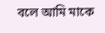বলে আমি মাকে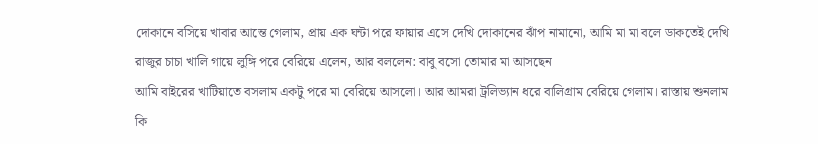দোকানে বসিয়ে খাবার আন্তে গেলাম, প্রায় এক ঘন্টা পরে ফায়ার এসে দেখি দোকানের ঝাঁপ নামানো, আমি মা মা বলে ডাকতেই দেখি রাজুর চাচা খালি গায়ে লুঙ্গি পরে বেরিয়ে এলেন, আর বললেন: বাবু বসো তোমার মা আসছেন
আমি বাইরের খাটিয়াতে বসলাম একটু পরে মা বেরিয়ে আসলো। আর আমরা ট্রলিভ্যান ধরে বালিগ্রাম বেরিয়ে গেলাম। রাস্তায় শুনলাম কি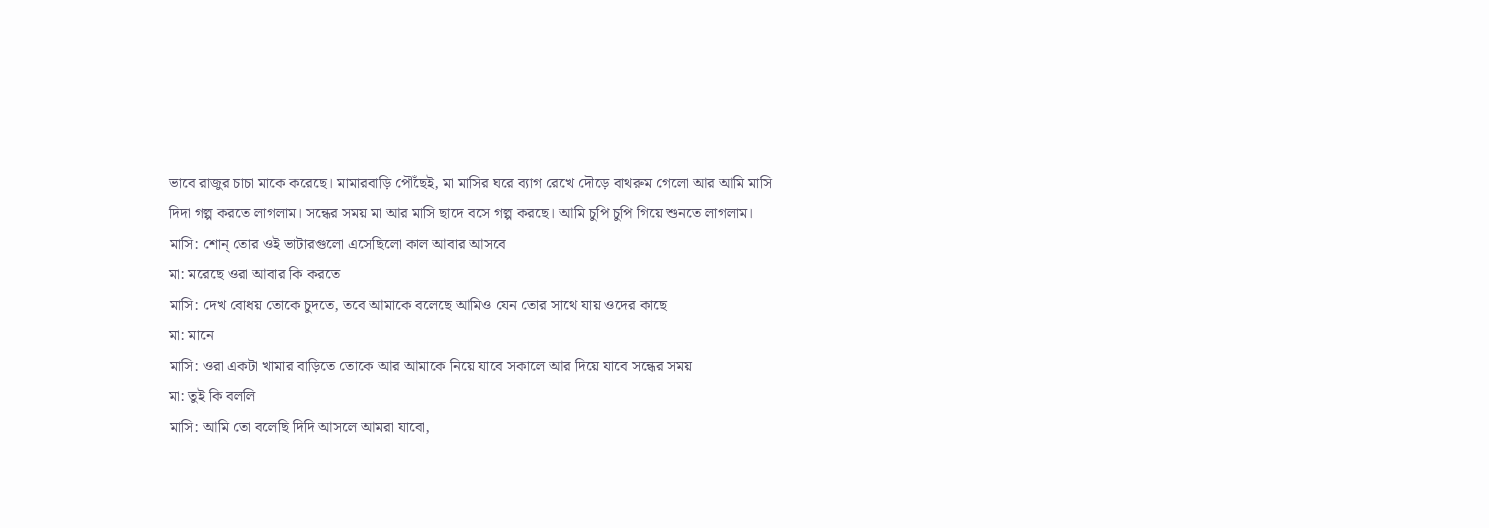ভাবে রাজুর চাচা মাকে করেছে। মামারবাড়ি পৌঁছেই, মা মাসির ঘরে ব্যাগ রেখে দৌড়ে বাথরুম গেলো আর আমি মাসি দিদা গল্প করতে লাগলাম। সন্ধের সময় মা আর মাসি ছাদে বসে গল্প করছে। আমি চুপি চুপি গিয়ে শুনতে লাগলাম।
মাসি: শোন্ তোর ওই ভাটারগুলো এসেছিলো কাল আবার আসবে
মা: মরেছে ওরা আবার কি করতে
মাসি: দেখ বোধয় তোকে চুদতে, তবে আমাকে বলেছে আমিও যেন তোর সাথে যায় ওদের কাছে
মা: মানে
মাসি: ওরা একটা খামার বাড়িতে তোকে আর আমাকে নিয়ে যাবে সকালে আর দিয়ে যাবে সন্ধের সময়
মা: তুই কি বললি
মাসি: আমি তো বলেছি দিদি আসলে আমরা যাবো,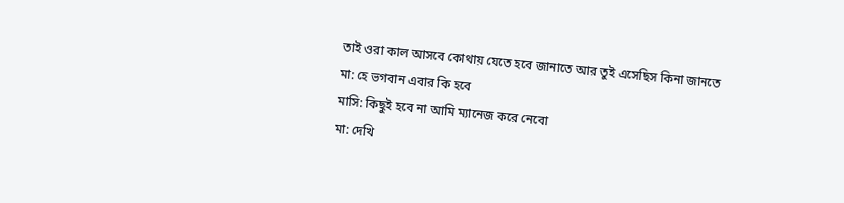তাই ওরা কাল আসবে কোথায় যেতে হবে জানাতে আর তুই এসেছিস কিনা জানতে
মা: হে ভগবান এবার কি হবে
মাসি: কিছুই হবে না আমি ম্যানেজ করে নেবো
মা: দেখি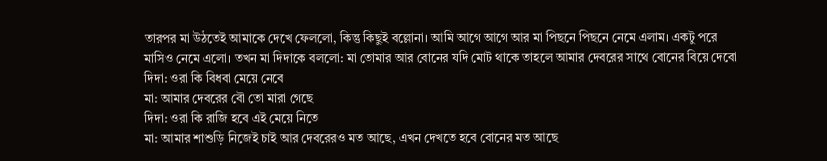তারপর মা উঠতেই আমাকে দেখে ফেললো, কিন্তু কিছুই বল্লোনা। আমি আগে আগে আর মা পিছনে পিছনে নেমে এলাম। একটু পরে মাসিও নেমে এলো। তখন মা দিদাকে বললো: মা তোমার আর বোনের যদি মোট থাকে তাহলে আমার দেবরের সাথে বোনের বিয়ে দেবো
দিদা: ওরা কি বিধবা মেয়ে নেবে
মা: আমার দেবরের বৌ তো মারা গেছে
দিদা: ওরা কি রাজি হবে এই মেয়ে নিতে
মা: আমার শাশুড়ি নিজেই চাই আর দেবরেরও মত আছে, এখন দেখতে হবে বোনের মত আছে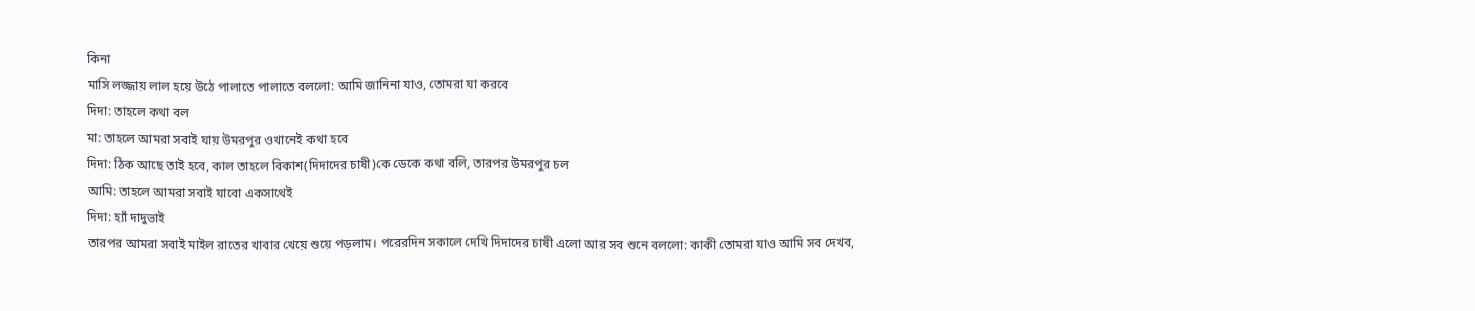কিনা
মাসি লজ্জায় লাল হয়ে উঠে পালাতে পালাতে বললো: আমি জানিনা যাও, তোমরা যা করবে
দিদা: তাহলে কথা বল
মা: তাহলে আমরা সবাই যায় উমরপুর ওখানেই কথা হবে
দিদা: ঠিক আছে তাই হবে, কাল তাহলে বিকাশ(দিদাদের চাষী)কে ডেকে কথা বলি, তারপর উমরপুর চল
আমি: তাহলে আমরা সবাই যাবো একসাথেই
দিদা: হ্যাঁ দাদুভাই
তারপর আমরা সবাই মাইল রাতের খাবার খেয়ে শুয়ে পড়লাম। পরেরদিন সকালে দেখি দিদাদের চাষী এলো আর সব শুনে বললো: কাকী তোমরা যাও আমি সব দেখব,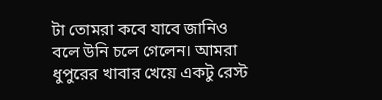টা তোমরা কবে যাবে জানিও
বলে উনি চলে গেলেন। আমরা ধুপুরের খাবার খেয়ে একটু রেস্ট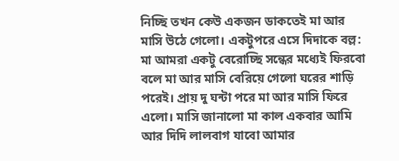নিচ্ছি তখন কেউ একজন ডাকতেই মা আর মাসি উঠে গেলো। একটুপরে এসে দিদাকে বল্ল: মা আমরা একটু বেরোচ্ছি সন্ধের মধ্যেই ফিরবো
বলে মা আর মাসি বেরিয়ে গেলো ঘরের শাড়ি পরেই। প্রায় দু ঘন্টা পরে মা আর মাসি ফিরে এলো। মাসি জানালো মা কাল একবার আমি আর দিদি লালবাগ যাবো আমার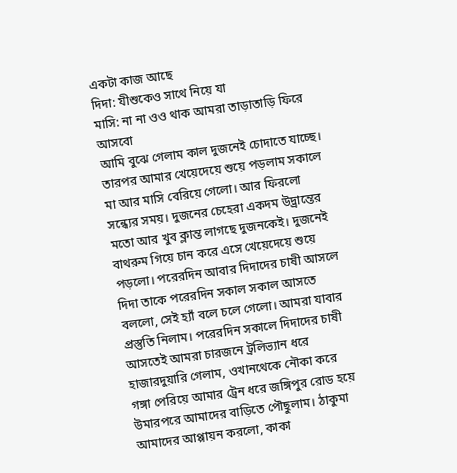একটা কাজ আছে
দিদা: যীশুকেও সাথে নিয়ে যা
মাসি: না না ওও থাক আমরা তাড়াতাড়ি ফিরে আসবো
আমি বুঝে গেলাম কাল দুজনেই চোদাতে যাচ্ছে। তারপর আমার খেয়েদেয়ে শুয়ে পড়লাম সকালে মা আর মাসি বেরিয়ে গেলো। আর ফিরলো সন্ধ্যের সময়। দুজনের চেহেরা একদম উদ্ভ্রান্তের মতো আর খুব ক্লান্ত লাগছে দুজনকেই। দুজনেই বাথরুম গিয়ে চান করে এসে খেয়েদেয়ে শুয়ে পড়লো। পরেরদিন আবার দিদাদের চাষী আসলে দিদা তাকে পরেরদিন সকাল সকাল আসতে বললো, সেই হ্যাঁ বলে চলে গেলো। আমরা যাবার প্রস্তুতি নিলাম। পরেরদিন সকালে দিদাদের চাষী আসতেই আমরা চারজনে ট্রলিভ্যান ধরে হাজারদুয়ারি গেলাম, ওখানথেকে নৌকা করে গঙ্গা পেরিয়ে আমার ট্রেন ধরে জঙ্গিপুর রোড হয়ে উমারপরে আমাদের বাড়িতে পৌছুলাম। ঠাকুমা আমাদের আপ্পায়ন করলো, কাকা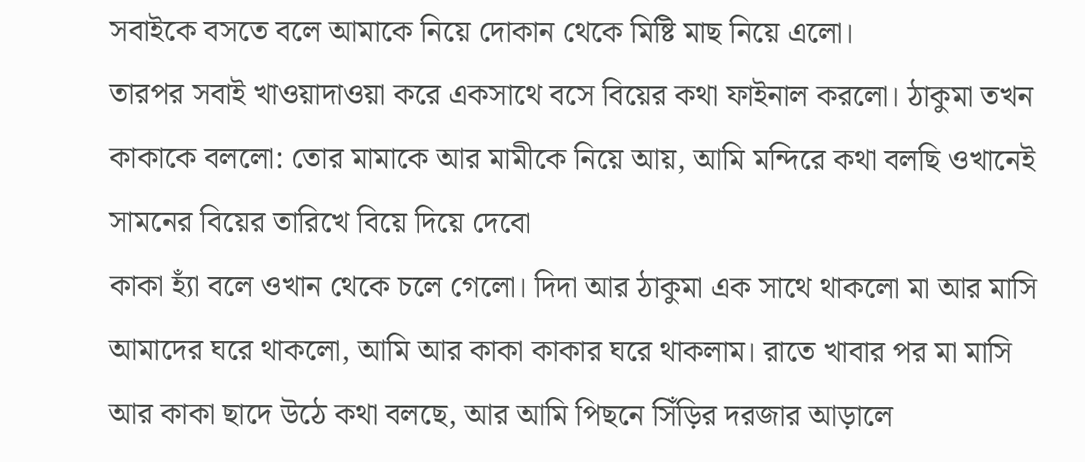সবাইকে বসতে বলে আমাকে নিয়ে দোকান থেকে মিষ্টি মাছ নিয়ে এলো।
তারপর সবাই খাওয়াদাওয়া করে একসাথে বসে বিয়ের কথা ফাইনাল করলো। ঠাকুমা তখন কাকাকে বললো: তোর মামাকে আর মামীকে নিয়ে আয়, আমি মন্দিরে কথা বলছি ওখানেই সামনের বিয়ের তারিখে বিয়ে দিয়ে দেবো
কাকা হ্যাঁ বলে ওখান থেকে চলে গেলো। দিদা আর ঠাকুমা এক সাথে থাকলো মা আর মাসি আমাদের ঘরে থাকলো, আমি আর কাকা কাকার ঘরে থাকলাম। রাতে খাবার পর মা মাসি আর কাকা ছাদে উঠে কথা বলছে, আর আমি পিছনে সিঁড়ির দরজার আড়ালে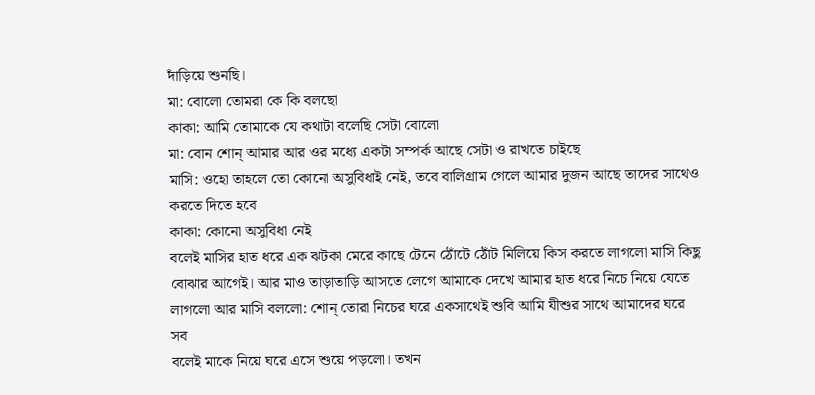দাঁড়িয়ে শুনছি।
মা: বোলো তোমরা কে কি বলছো
কাকা: আমি তোমাকে যে কথাটা বলেছি সেটা বোলো
মা: বোন শোন্ আমার আর ওর মধ্যে একটা সম্পর্ক আছে সেটা ও রাখতে চাইছে
মাসি: ওহো তাহলে তো কোনো অসুবিধাই নেই, তবে বালিগ্রাম গেলে আমার দুজন আছে তাদের সাথেও করতে দিতে হবে
কাকা: কোনো অসুবিধা নেই
বলেই মাসির হাত ধরে এক ঝটকা মেরে কাছে টেনে ঠোঁটে ঠোঁট মিলিয়ে কিস করতে লাগলো মাসি কিছু বোঝার আগেই। আর মাও তাড়াতাড়ি আসতে লেগে আমাকে দেখে আমার হাত ধরে নিচে নিয়ে যেতে লাগলো আর মাসি বললো: শোন্ তোরা নিচের ঘরে একসাথেই শুবি আমি যীশুর সাথে আমাদের ঘরে সব
বলেই মাকে নিয়ে ঘরে এসে শুয়ে পড়লো। তখন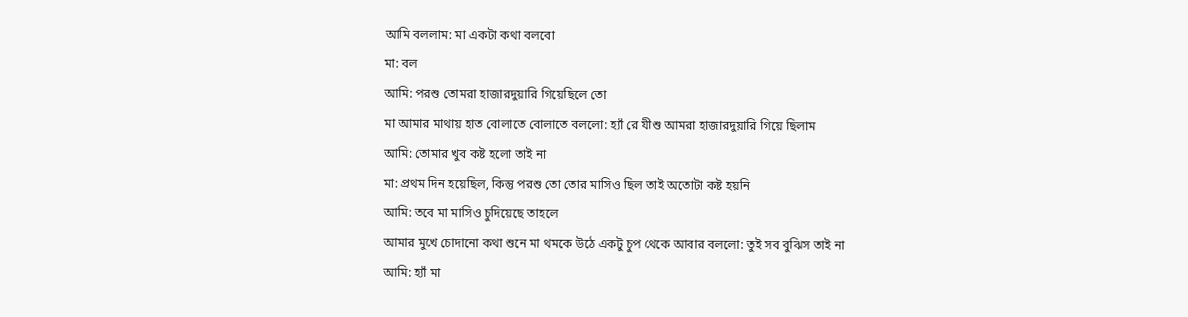আমি বললাম: মা একটা কথা বলবো
মা: বল
আমি: পরশু তোমরা হাজারদুয়ারি গিয়েছিলে তো
মা আমার মাথায় হাত বোলাতে বোলাতে বললো: হ্যাঁ রে যীশু আমরা হাজারদুয়ারি গিয়ে ছিলাম
আমি: তোমার খুব কষ্ট হলো তাই না
মা: প্রথম দিন হয়েছিল, কিন্তু পরশু তো তোর মাসিও ছিল তাই অতোটা কষ্ট হয়নি
আমি: তবে মা মাসিও চুদিয়েছে তাহলে
আমার মুখে চোদানো কথা শুনে মা থমকে উঠে একটু চুপ থেকে আবার বললো: তুই সব বুঝিস তাই না
আমি: হ্যাঁ মা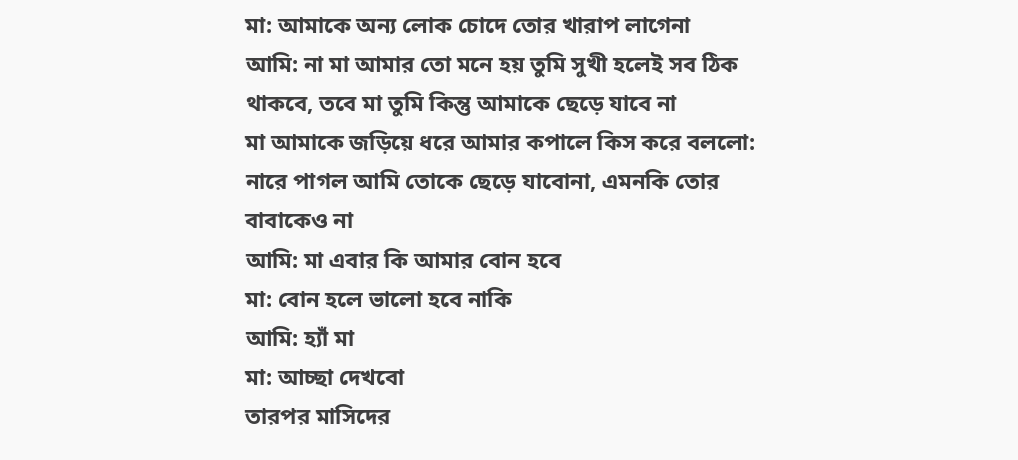মা: আমাকে অন্য লোক চোদে তোর খারাপ লাগেনা
আমি: না মা আমার তো মনে হয় তুমি সুখী হলেই সব ঠিক থাকবে, তবে মা তুমি কিন্তু আমাকে ছেড়ে যাবে না
মা আমাকে জড়িয়ে ধরে আমার কপালে কিস করে বললো: নারে পাগল আমি তোকে ছেড়ে যাবোনা, এমনকি তোর বাবাকেও না
আমি: মা এবার কি আমার বোন হবে
মা: বোন হলে ভালো হবে নাকি
আমি: হ্যাঁ মা
মা: আচ্ছা দেখবো
তারপর মাসিদের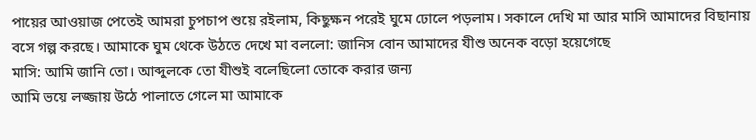পায়ের আওয়াজ পেতেই আমরা চুপচাপ শুয়ে রইলাম, কিছুক্ষন পরেই ঘুমে ঢোলে পড়লাম। সকালে দেখি মা আর মাসি আমাদের বিছানায় বসে গল্প করছে। আমাকে ঘুম থেকে উঠতে দেখে মা বললো: জানিস বোন আমাদের যীশু অনেক বড়ো হয়েগেছে
মাসি: আমি জানি তো। আব্দুলকে তো যীশুই বলেছিলো তোকে করার জন্য
আমি ভয়ে লজ্জায় উঠে পালাতে গেলে মা আমাকে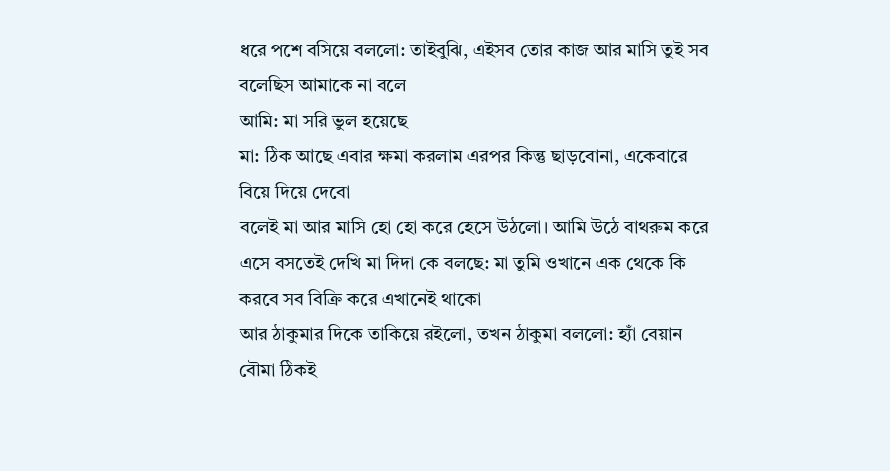ধরে পশে বসিয়ে বললো: তাইবুঝি, এইসব তোর কাজ আর মাসি তুই সব বলেছিস আমাকে না বলে
আমি: মা সরি ভুল হয়েছে
মা: ঠিক আছে এবার ক্ষমা করলাম এরপর কিন্তু ছাড়বোনা, একেবারে বিয়ে দিয়ে দেবো
বলেই মা আর মাসি হো হো করে হেসে উঠলো। আমি উঠে বাথরুম করে এসে বসতেই দেখি মা দিদা কে বলছে: মা তুমি ওখানে এক থেকে কি করবে সব বিক্রি করে এখানেই থাকো
আর ঠাকুমার দিকে তাকিয়ে রইলো, তখন ঠাকুমা বললো: হ্যাঁ বেয়ান বৌমা ঠিকই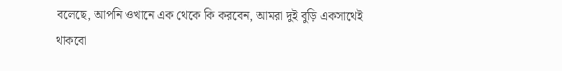বলেছে, আপনি ওখানে এক থেকে কি করবেন, আমরা দুই বুড়ি একসাথেই থাকবো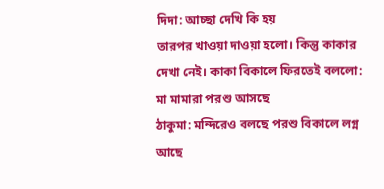দিদা: আচ্ছা দেখি কি হয়
তারপর খাওয়া দাওয়া হলো। কিন্তু কাকার দেখা নেই। কাকা বিকালে ফিরতেই বললো: মা মামারা পরশু আসছে
ঠাকুমা: মন্দিরেও বলছে পরশু বিকালে লগ্ন আছে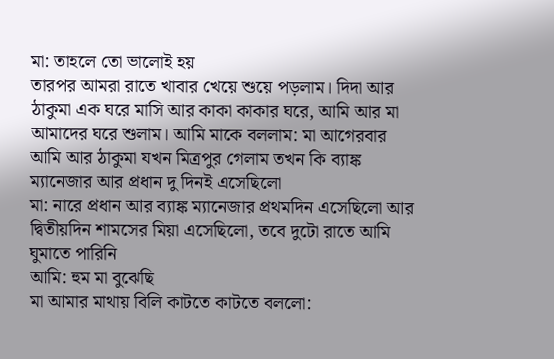মা: তাহলে তো ভালোই হয়
তারপর আমরা রাতে খাবার খেয়ে শুয়ে পড়লাম। দিদা আর ঠাকুমা এক ঘরে মাসি আর কাকা কাকার ঘরে, আমি আর মা আমাদের ঘরে শুলাম। আমি মাকে বললাম: মা আগেরবার আমি আর ঠাকুমা যখন মিত্রপুর গেলাম তখন কি ব্যাঙ্ক ম্যানেজার আর প্রধান দু দিনই এসেছিলো
মা: নারে প্রধান আর ব্যাঙ্ক ম্যানেজার প্রথমদিন এসেছিলো আর দ্বিতীয়দিন শামসের মিয়া এসেছিলো, তবে দুটো রাতে আমি ঘুমাতে পারিনি
আমি: হুম মা বুঝেছি
মা আমার মাথায় বিলি কাটতে কাটতে বললো: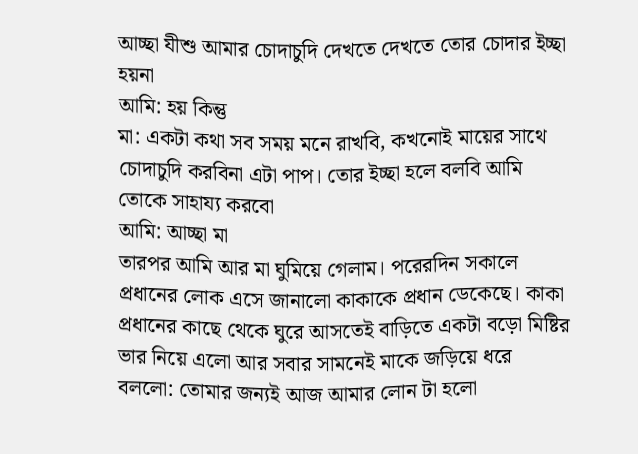আচ্ছা যীশু আমার চোদাচুদি দেখতে দেখতে তোর চোদার ইচ্ছা হয়না
আমি: হয় কিন্তু
মা: একটা কথা সব সময় মনে রাখবি, কখনোই মায়ের সাথে চোদাচুদি করবিনা এটা পাপ। তোর ইচ্ছা হলে বলবি আমি তোকে সাহায্য করবো
আমি: আচ্ছা মা
তারপর আমি আর মা ঘুমিয়ে গেলাম। পরেরদিন সকালে প্রধানের লোক এসে জানালো কাকাকে প্রধান ডেকেছে। কাকা প্রধানের কাছে থেকে ঘুরে আসতেই বাড়িতে একটা বড়ো মিষ্টির ভার নিয়ে এলো আর সবার সামনেই মাকে জড়িয়ে ধরে বললো: তোমার জন্যই আজ আমার লোন টা হলো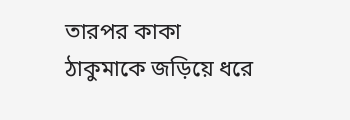তারপর কাকা ঠাকুমাকে জড়িয়ে ধরে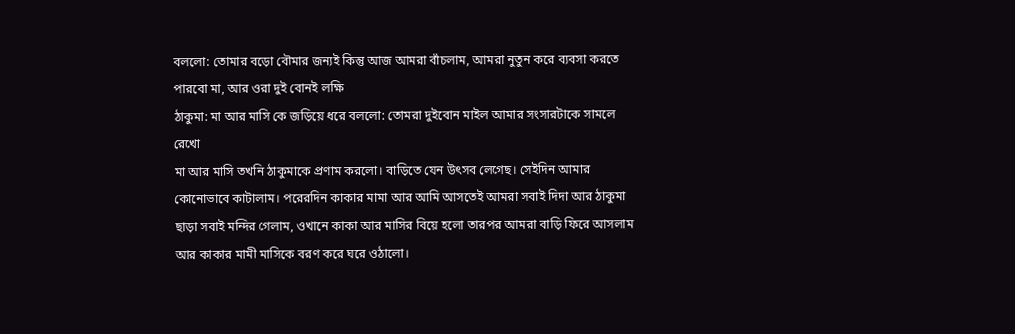বললো: তোমার বড়ো বৌমার জন্যই কিন্তু আজ আমরা বাঁচলাম, আমরা নুতুন করে ব্যবসা করতে পারবো মা, আর ওরা দুই বোনই লক্ষি
ঠাকুমা: মা আর মাসি কে জড়িয়ে ধরে বললো: তোমরা দুইবোন মাইল আমার সংসারটাকে সামলে রেখো
মা আর মাসি তখনি ঠাকুমাকে প্রণাম করলো। বাড়িতে যেন উৎসব লেগেছ। সেইদিন আমার কোনোভাবে কাটালাম। পরেরদিন কাকার মামা আর আমি আসতেই আমরা সবাই দিদা আর ঠাকুমা ছাড়া সবাই মন্দির গেলাম, ওখানে কাকা আর মাসির বিয়ে হলো তারপর আমরা বাড়ি ফিরে আসলাম আর কাকার মামী মাসিকে বরণ করে ঘরে ওঠালো।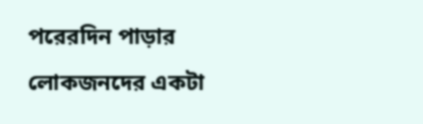পরেরদিন পাড়ার লোকজনদের একটা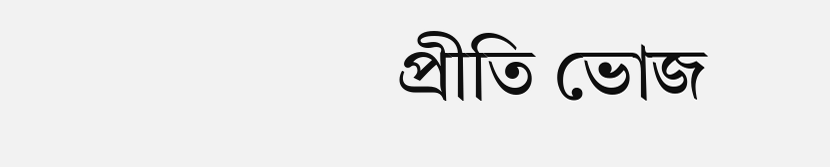প্রীতি ভোজ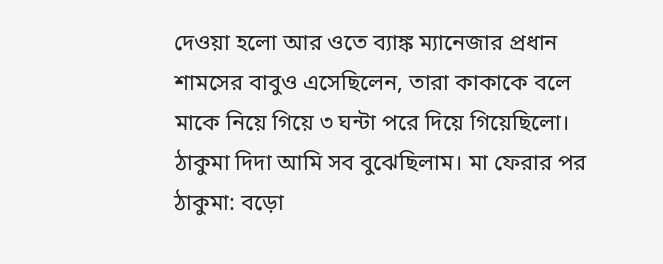দেওয়া হলো আর ওতে ব্যাঙ্ক ম্যানেজার প্রধান শামসের বাবুও এসেছিলেন, তারা কাকাকে বলে মাকে নিয়ে গিয়ে ৩ ঘন্টা পরে দিয়ে গিয়েছিলো। ঠাকুমা দিদা আমি সব বুঝেছিলাম। মা ফেরার পর ঠাকুমা: বড়ো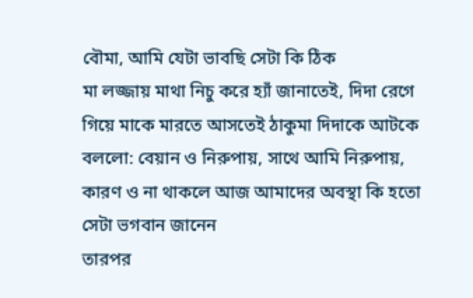বৌমা, আমি যেটা ভাবছি সেটা কি ঠিক
মা লজ্জায় মাথা নিচু করে হ্যাঁ জানাতেই, দিদা রেগে গিয়ে মাকে মারতে আসতেই ঠাকুমা দিদাকে আটকে বললো: বেয়ান ও নিরুপায়, সাথে আমি নিরুপায়, কারণ ও না থাকলে আজ আমাদের অবস্থা কি হতো সেটা ভগবান জানেন
তারপর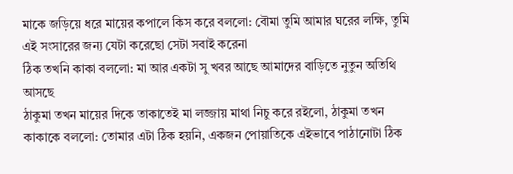মাকে জড়িয়ে ধরে মায়ের কপালে কিস করে বললো: বৌমা তুমি আমার ঘরের লক্ষি, তুমি এই সংসারের জন্য যেটা করেছো সেটা সবাই করেনা
ঠিক তখনি কাকা বললো: মা আর একটা সু খবর আছে আমাদের বাড়িতে নুতুন অতিথি আসছে
ঠাকুমা তখন মায়ের দিকে তাকাতেই মা লজ্জায় মাথা নিচু করে রইলো, ঠাকুমা তখন কাকাকে বললো: তোমার এটা ঠিক হয়নি, একজন পোয়াতিকে এইভাবে পাঠানোটা ঠিক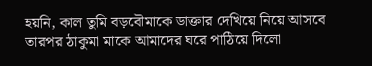হয়নি, কাল তুমি বড়বৌমাকে ডাক্তার দেখিয়ে নিয়ে আসবে
তারপর ঠাকুমা মাকে আমাদের ঘরে পাঠিয়ে দিলো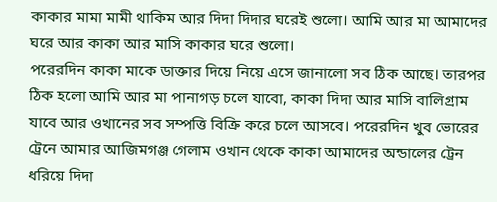কাকার মামা মামী থাকিম আর দিদা দিদার ঘরেই শুলো। আমি আর মা আমাদের ঘরে আর কাকা আর মাসি কাকার ঘরে শুলো।
পরেরদিন কাকা মাকে ডাক্তার দিয়ে নিয়ে এসে জানালো সব ঠিক আছে। তারপর ঠিক হলো আমি আর মা পানাগড় চলে যাবো, কাকা দিদা আর মাসি বালিগ্রাম যাবে আর ওখানের সব সম্পত্তি বিক্রি করে চলে আসবে। পরেরদিন খুব ভোরের ট্রেনে আমার আজিমগঞ্জ গেলাম ওখান থেকে কাকা আমাদের অন্ডালের ট্রেন ধরিয়ে দিদা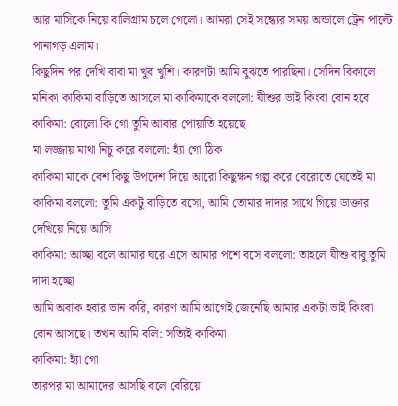আর মাসিকে নিয়ে বালিগ্রাম চলে গেলো। আমরা সেই সন্ধ্যের সময় অন্ডালে ট্রেন পাল্টে পানাগড় এলাম।
কিছুদিন পর দেখি বাবা মা খুব খুশি। কারণটা আমি বুঝতে পারছিনা। সেদিন বিকালে মনিকা কাকিমা বাড়িতে আসলে মা কাকিমাকে বললো: যীশুর ভাই কিংবা বোন হবে
কাকিমা: বোলো কি গো তুমি আবার পোয়াতি হয়েছে
মা লজ্জায় মাথা নিচু করে বললো: হ্যাঁ গো ঠিক
কাকিমা মাকে বেশ কিছু উপদেশ দিয়ে আরো কিছুক্ষন গল্প করে বেরোতে যেতেই মা কাকিমা বললো: তুমি একটু বাড়িতে বসো, আমি তোমার দাদার সাথে গিয়ে ডাক্তার দেখিয়ে নিয়ে আসি
কাকিমা: আচ্ছা বলে আমার ঘরে এসে আমার পশে বসে বললো: তাহলে যীশু বাবু তুমি দাদা হচ্ছো
আমি অবাক হবার ভান করি, কারণ আমি আগেই জেনেছি আমার একটা ভাই কিংবা বোন আসছে। তখন আমি বলি: সত্যিই কাকিমা
কাকিমা: হ্যাঁ গো
তারপর মা আমাদের আসছি বলে বেরিয়ে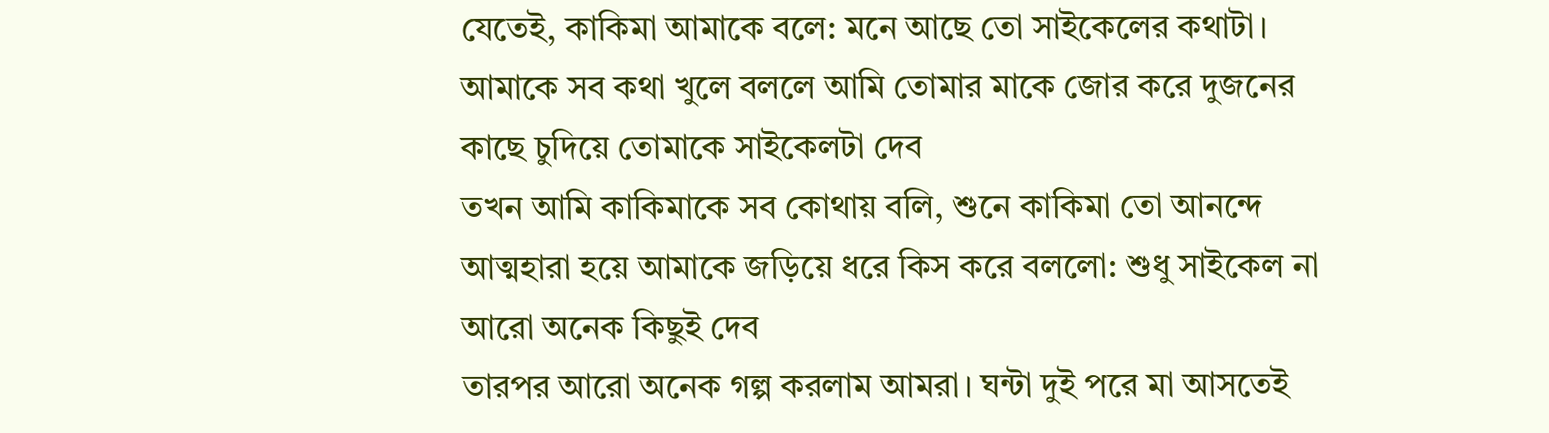যেতেই, কাকিমা আমাকে বলে: মনে আছে তো সাইকেলের কথাটা। আমাকে সব কথা খুলে বললে আমি তোমার মাকে জোর করে দুজনের কাছে চুদিয়ে তোমাকে সাইকেলটা দেব
তখন আমি কাকিমাকে সব কোথায় বলি, শুনে কাকিমা তো আনন্দে আত্মহারা হয়ে আমাকে জড়িয়ে ধরে কিস করে বললো: শুধু সাইকেল না আরো অনেক কিছুই দেব
তারপর আরো অনেক গল্প করলাম আমরা। ঘন্টা দুই পরে মা আসতেই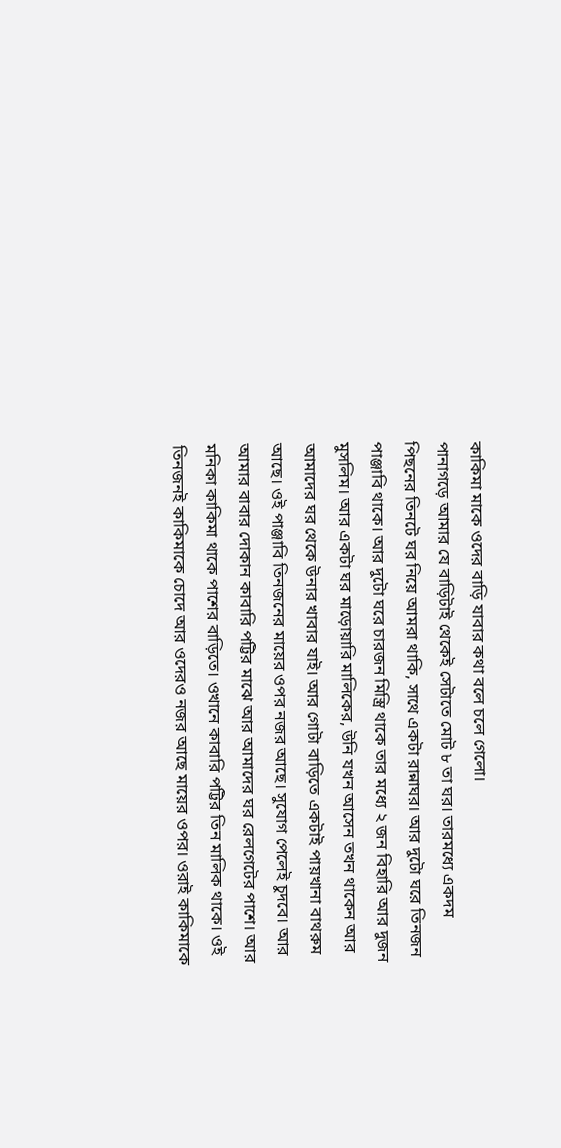কাকিমা মাকে ওদের বাড়ি যাবার কথা বলে চলে গেলো।
পানাগড়ে আমার যে বাড়িটাই থেকেই সেটাতে মোট ৮ তা ঘর। তারমধ্যে একদম পিছনের তিনটে ঘর নিয়ে আমরা থাকি, সাথে একটা রান্নাঘর। আর দুটো ঘরে তিনজন পাঞ্জাবি থাকে। আর দুটো ঘরে চারজন মিস্ত্রি থাকে তার মধ্যে ২ জন বিহারি আর দুজন মুসলিম। আর একটা ঘর মাড়োয়ারি মালিকের, উনি যখন আসেন তখন থাকেন আর আমাদের ঘর থেকে উনার খাবার যাই। আর গোটা বাড়িতে একটাই পায়খানা বাথরুম আছে। ওই পাঞ্জাবি তিনজনের মায়ের ওপর নজর আছে। সুযোগ পেলেই চুদবে। আর আমার বাবার দোকান কাবারি পট্টির মাঝে আর আমাদের ঘর রেলগেটের পাশে। আর মনিকা কাকিমা থাকে পাশের বাড়িতে। ওখানে কাবারি পট্টির তিন মালিক থাকে। ওই তিনজনই কাকিমাকে চোদে আর ওদেরও নজর আছে মায়ের ওপর। ওরাই কাকিমাকে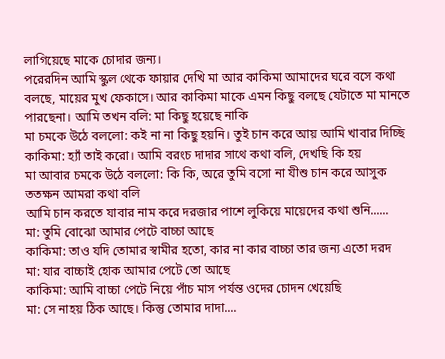লাগিয়েছে মাকে চোদার জন্য।
পরেরদিন আমি স্কুল থেকে ফায়ার দেখি মা আর কাকিমা আমাদের ঘরে বসে কথা বলছে, মায়ের মুখ ফেকাসে। আর কাকিমা মাকে এমন কিছু বলছে যেটাতে মা মানতে পারছেনা। আমি তখন বলি: মা কিছু হয়েছে নাকি
মা চমকে উঠে বললো: কই না না কিছু হয়নি। তুই চান করে আয় আমি খাবার দিচ্ছি
কাকিমা: হ্যাঁ তাই করো। আমি বরংচ দাদার সাথে কথা বলি, দেখছি কি হয়
মা আবার চমকে উঠে বললো: কি কি, অরে তুমি বসো না যীশু চান করে আসুক ততক্ষন আমরা কথা বলি
আমি চান করতে যাবার নাম করে দরজার পাশে লুকিয়ে মায়েদের কথা শুনি......
মা: তুমি বোঝো আমার পেটে বাচ্চা আছে
কাকিমা: তাও যদি তোমার স্বামীর হতো, কার না কার বাচ্চা তার জন্য এতো দরদ
মা: যার বাচ্চাই হোক আমার পেটে তো আছে
কাকিমা: আমি বাচ্চা পেটে নিয়ে পাঁচ মাস পর্যন্ত ওদের চোদন খেয়েছি
মা: সে নাহয় ঠিক আছে। কিন্তু তোমার দাদা....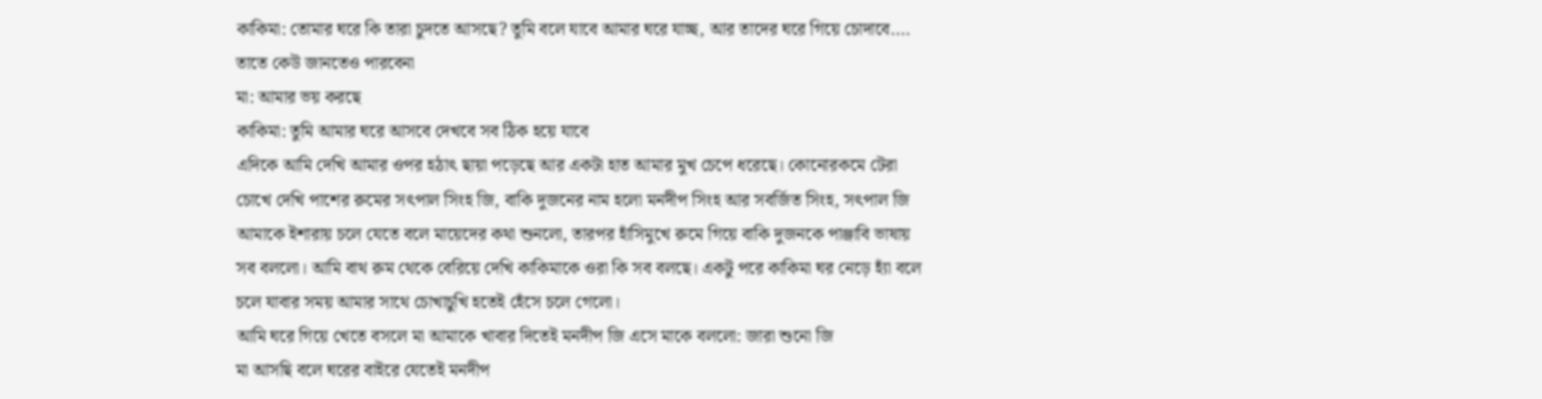কাকিমা: তোমার ঘরে কি তারা চুদতে আসছে? তুমি বলে যাবে আমার ঘরে যাচ্ছ, আর তাদের ঘরে গিয়ে চোদাবে.... তাতে কেউ জানতেও পারবেনা
মা: আমার ভয় করছে
কাকিমা: তুমি আমার ঘরে আসবে দেখবে সব ঠিক হয়ে যাবে
এদিকে আমি দেখি আমার ওপর হঠাৎ ছায়া পড়েছে আর একটা হাত আমার মুখ চেপে ধরেছে। কোনোরকমে টেরা চোখে দেখি পাশের রুমের সৎপাল সিংহ জি, বাকি দুজনের নাম হলো মনদীপ সিংহ আর সবর্জিত সিংহ, সৎপাল জি আমাকে ইশারায় চলে যেতে বলে মায়েদের কথা শুনলো, তারপর হাঁসিমুখে রুমে গিয়ে বাকি দুজনকে পাঞ্জাবি ভাষায় সব বললো। আমি বাথ রুম থেকে বেরিয়ে দেখি কাকিমাকে ওরা কি সব বলছে। একটু পরে কাকিমা ঘর নেড়ে হ্যাঁ বলে চলে যাবার সময় আমার সাথে চোখাচুখি হতেই হেঁসে চলে গেলো।
আমি ঘরে গিয়ে খেতে বসলে মা আমাকে খাবার দিতেই মনদীপ জি এসে মাকে বললো: জারা শুনো জি
মা আসছি বলে ঘরের বাইরে যেতেই মনদীপ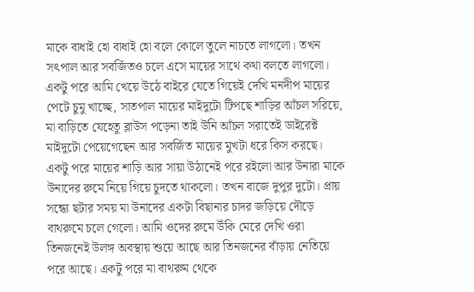মাকে বাধাই হো বাধাই হো বলে কোলে তুলে নাচতে লাগলো। তখন সৎপাল আর সবর্জিতও চলে এসে মায়ের সাথে কথা বলতে লাগলো। একটু পরে আমি খেয়ে উঠে বাইরে যেতে গিয়েই দেখি মনদীপ মায়ের পেটে চুমু খাচ্ছে, সাতপাল মায়ের মাইদুটো টিপছে শাড়ির আঁচল সরিয়ে, মা বাড়িতে যেহেতু ব্লাউস পড়েনা তাই উনি আঁচল সরাতেই ডাইরেক্ট মাইদুটো পেয়েগেছেন আর সবর্জিত মায়ের মুখটা ধরে কিস করছে। একটু পরে মায়ের শাড়ি আর সায়া উঠানেই পরে রইলো আর উনারা মাকে উনাদের রুমে নিয়ে গিয়ে চুদতে থাকলো। তখন বাজে দুপুর দুটো। প্রায় সন্ধ্যে ছটার সময় মা উনাদের একটা বিছানার চাদর জড়িয়ে দৌড়ে বাথরুমে চলে গেলো। আমি ওদের রুমে উঁকি মেরে দেখি ওরা তিনজনেই উলঙ্গ অবস্থায় শুয়ে আছে আর তিনজনের বাঁড়ায় নেতিয়ে পরে আছে। একটু পরে মা বাথরুম থেকে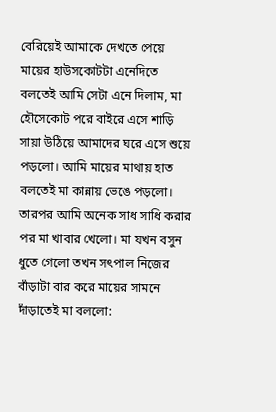বেরিয়েই আমাকে দেখতে পেয়ে মায়ের হাউসকোটটা এনেদিতে বলতেই আমি সেটা এনে দিলাম, মা হৌসেকোট পরে বাইরে এসে শাড়ি সায়া উঠিয়ে আমাদের ঘরে এসে শুয়ে পড়লো। আমি মায়ের মাথায় হাত বলতেই মা কান্নায় ভেঙে পড়লো। তারপর আমি অনেক সাধ সাধি করার পর মা খাবার খেলো। মা যখন বসুন ধুতে গেলো তখন সৎপাল নিজের বাঁড়াটা বার করে মায়ের সামনে দাঁড়াতেই মা বললো: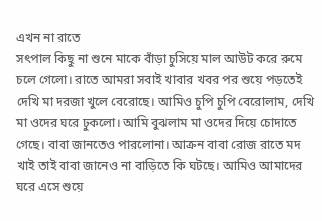এখন না রাতে
সৎপাল কিছু না শুনে মাকে বাঁড়া চুসিয়ে মাল আউট করে রুমে চলে গেলো। রাতে আমরা সবাই খাবার খবর পর শুয়ে পড়তেই দেখি মা দরজা খুলে বেরোছে। আমিও চুপি চুপি বেরোলাম, দেখি মা ওদের ঘরে ঢুকলো। আমি বুঝলাম মা ওদের দিয়ে চোদাতে গেছে। বাবা জানতেও পারলোনা। আক্রন বাবা রোজ রাতে মদ খাই তাই বাবা জানেও না বাড়িতে কি ঘটছে। আমিও আমাদের ঘরে এসে শুয়ে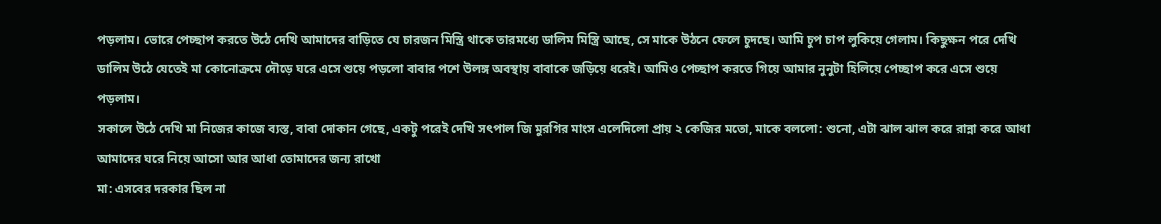পড়লাম। ভোরে পেচ্ছাপ করতে উঠে দেখি আমাদের বাড়িতে যে চারজন মিস্ত্রি থাকে তারমধ্যে ডালিম মিস্ত্রি আছে, সে মাকে উঠনে ফেলে চুদছে। আমি চুপ চাপ লুকিয়ে গেলাম। কিছুক্ষন পরে দেখি ডালিম উঠে যেতেই মা কোনোক্রমে দৌড়ে ঘরে এসে শুয়ে পড়লো বাবার পশে উলঙ্গ অবস্থায় বাবাকে জড়িয়ে ধরেই। আমিও পেচ্ছাপ করতে গিয়ে আমার নুনুটা হিলিয়ে পেচ্ছাপ করে এসে শুয়ে পড়লাম।
সকালে উঠে দেখি মা নিজের কাজে ব্যস্ত, বাবা দোকান গেছে, একটু পরেই দেখি সৎপাল জি মুরগির মাংস এলেদিলো প্রায় ২ কেজির মতো, মাকে বললো: শুনো, এটা ঝাল ঝাল করে রান্না করে আধা আমাদের ঘরে নিয়ে আসো আর আধা তোমাদের জন্য রাখো
মা: এসবের দরকার ছিল না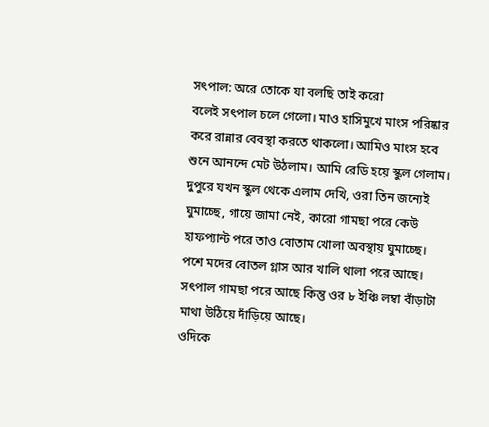সৎপাল: অরে তোকে যা বলছি তাই করো
বলেই সৎপাল চলে গেলো। মাও হাসিমুখে মাংস পরিষ্কার করে রান্নার বেবস্থা করতে থাকলো। আমিও মাংস হবে শুনে আনন্দে মেট উঠলাম। আমি রেডি হয়ে স্কুল গেলাম। দুপুরে যখন স্কুল থেকে এলাম দেখি, ওরা তিন জন্যেই ঘুমাচ্ছে, গায়ে জামা নেই, কারো গামছা পরে কেউ হাফপ্যান্ট পরে তাও বোতাম খোলা অবস্থায় ঘুমাচ্ছে। পশে মদের বোতল গ্লাস আর খালি থালা পরে আছে। সৎপাল গামছা পরে আছে কিন্তু ওর ৮ ইঞ্চি লম্বা বাঁড়াটা মাথা উঠিয়ে দাঁড়িয়ে আছে।
ওদিকে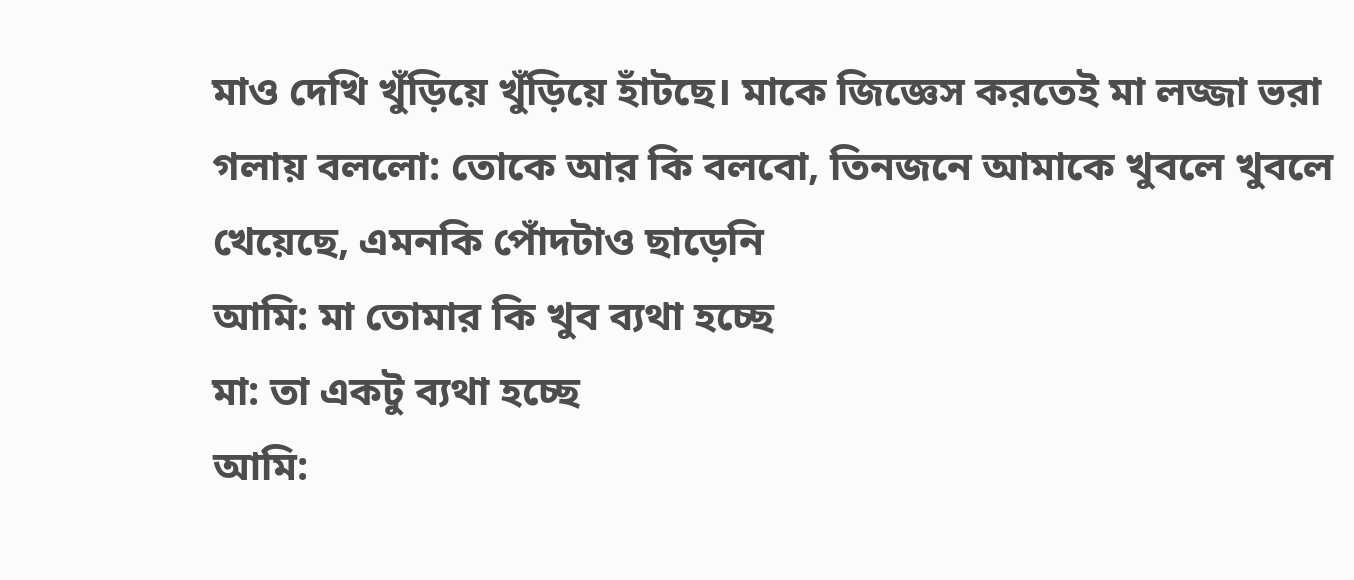মাও দেখি খুঁড়িয়ে খুঁড়িয়ে হাঁটছে। মাকে জিজ্ঞেস করতেই মা লজ্জা ভরা গলায় বললো: তোকে আর কি বলবো, তিনজনে আমাকে খুবলে খুবলে খেয়েছে, এমনকি পোঁদটাও ছাড়েনি
আমি: মা তোমার কি খুব ব্যথা হচ্ছে
মা: তা একটু ব্যথা হচ্ছে
আমি: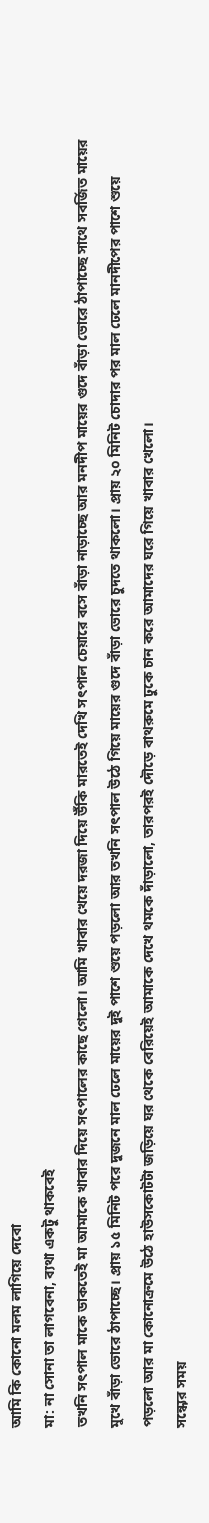আমি কি কোনো মলম লাগিয়ে দেবো
মা: না সোনা তা লাগবেনা, ব্যথা একটু থাকবেই
তখনি সৎপাল মাকে ডাকতেই মা আমাকে খাবার দিয়ে সৎপালের কাছে গেলো। আমি খাবার খেয়ে দরজা দিয়ে উঁকি মারতেই দেখি সৎপাল চেয়ারে বসে বাঁড়া নাড়াচ্ছে আর মনদীপ মায়ের গুদে বাঁড়া ভোরে ঠাপাচ্ছে সাথে সবর্জিত মায়ের মুখে বাঁড়া ভোরে ঠাপাচ্ছে। প্রায় ১৫ মিনিট পরে দুজনে মাল ঢেলে মায়ের দুই পাশে শুয়ে পড়লো আর তখনি সৎপাল উঠে গিয়ে মায়ের গুদে বাঁড়া ভোরে চুদতে থাকলো। প্রায় ২০ মিনিট চোদার পর মাল ঢেলে মানদীপের পাশে শুয়ে পড়লো আর মা কোনোক্রমে উঠে হাউসকোটটা জড়িয়ে ঘর থেকে বেরিয়েই আমাকে দেখে থমকে দাঁড়ালো, তারপরই দৌড়ে বাথরুমে ঢুকে চান করে আমাদের ঘরে গিয়ে খাবার খেলো।
সন্ধ্যের সময়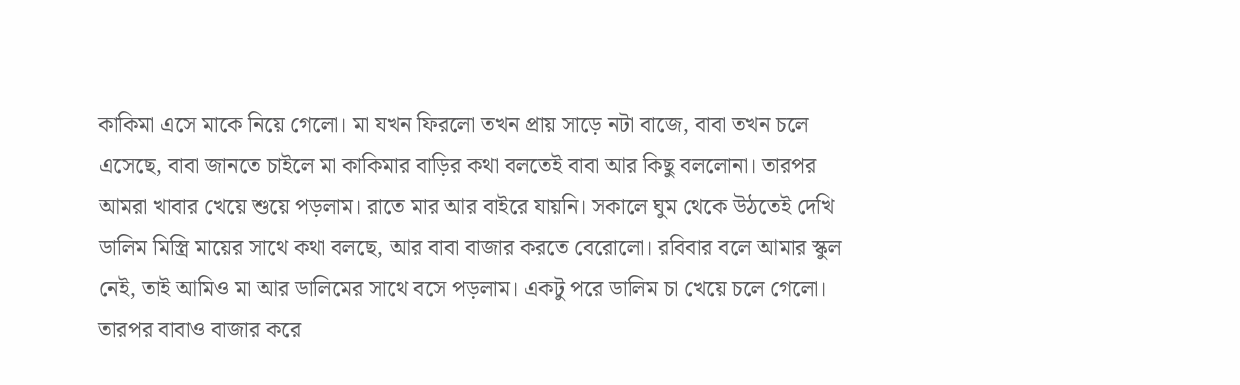কাকিমা এসে মাকে নিয়ে গেলো। মা যখন ফিরলো তখন প্রায় সাড়ে নটা বাজে, বাবা তখন চলে এসেছে, বাবা জানতে চাইলে মা কাকিমার বাড়ির কথা বলতেই বাবা আর কিছু বললোনা। তারপর আমরা খাবার খেয়ে শুয়ে পড়লাম। রাতে মার আর বাইরে যায়নি। সকালে ঘুম থেকে উঠতেই দেখি ডালিম মিস্ত্রি মায়ের সাথে কথা বলছে, আর বাবা বাজার করতে বেরোলো। রবিবার বলে আমার স্কুল নেই, তাই আমিও মা আর ডালিমের সাথে বসে পড়লাম। একটু পরে ডালিম চা খেয়ে চলে গেলো। তারপর বাবাও বাজার করে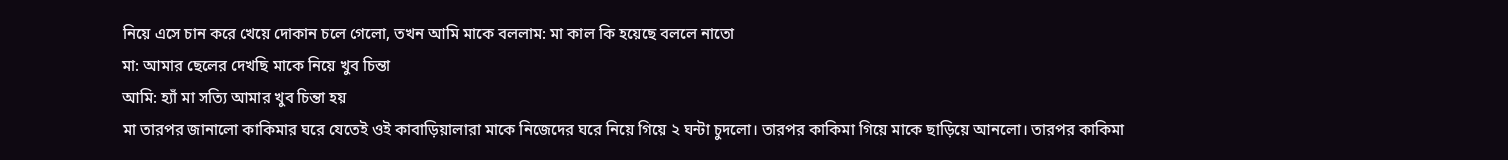নিয়ে এসে চান করে খেয়ে দোকান চলে গেলো, তখন আমি মাকে বললাম: মা কাল কি হয়েছে বললে নাতো
মা: আমার ছেলের দেখছি মাকে নিয়ে খুব চিন্তা
আমি: হ্যাঁ মা সত্যি আমার খুব চিন্তা হয়
মা তারপর জানালো কাকিমার ঘরে যেতেই ওই কাবাড়িয়ালারা মাকে নিজেদের ঘরে নিয়ে গিয়ে ২ ঘন্টা চুদলো। তারপর কাকিমা গিয়ে মাকে ছাড়িয়ে আনলো। তারপর কাকিমা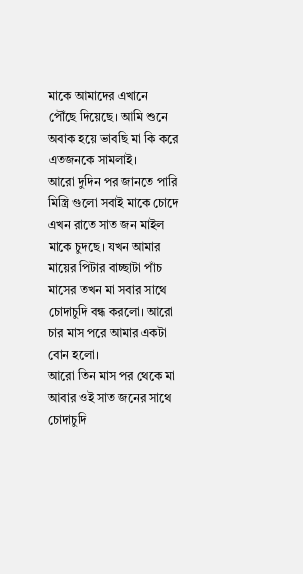মাকে আমাদের এখানে পৌঁছে দিয়েছে। আমি শুনে অবাক হয়ে ভাবছি মা কি করে এতজনকে সামলাই।
আরো দুদিন পর জানতে পারি মিস্ত্রি গুলো সবাই মাকে চোদে এখন রাতে সাত জন মাইল মাকে চুদছে। যখন আমার মায়ের পিটার বাচ্ছাটা পাঁচ মাসের তখন মা সবার সাথে চোদাচুদি বন্ধ করলো। আরো চার মাস পরে আমার একটা বোন হলো।
আরো তিন মাস পর থেকে মা আবার ওই সাত জনের সাথে চোদাচুদি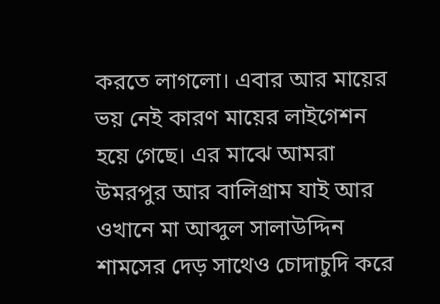করতে লাগলো। এবার আর মায়ের ভয় নেই কারণ মায়ের লাইগেশন হয়ে গেছে। এর মাঝে আমরা উমরপুর আর বালিগ্রাম যাই আর ওখানে মা আব্দুল সালাউদ্দিন শামসের দেড় সাথেও চোদাচুদি করে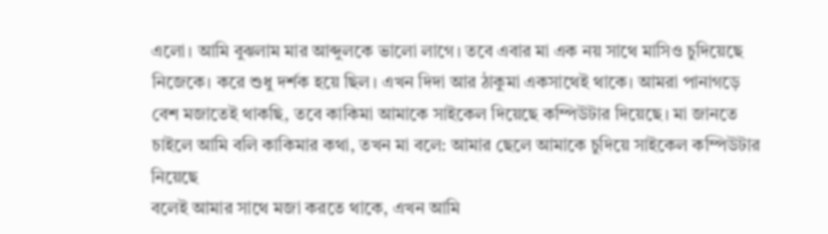এলো। আমি বুঝলাম মার আব্দুলকে ভালো লাগে। তবে এবার মা এক নয় সাথে মাসিও চুদিয়েছে নিজেকে। করে শুধু দর্শক হয়ে ছিল। এখন দিদা আর ঠাকুমা একসাথেই থাকে। আমরা পানাগড়ে বেশ মজাতেই থাকছি, তবে কাকিমা আমাকে সাইকেল দিয়েছে কম্পিউটার দিয়েছে। মা জানতে চাইলে আমি বলি কাকিমার কথা, তখন মা বলে: আমার ছেলে আমাকে চুদিয়ে সাইকেল কম্পিউটার নিয়েছে
বলেই আমার সাথে মজা করতে থাকে, এখন আমি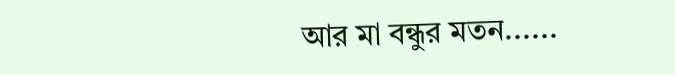আর মা বন্ধুর মতন......